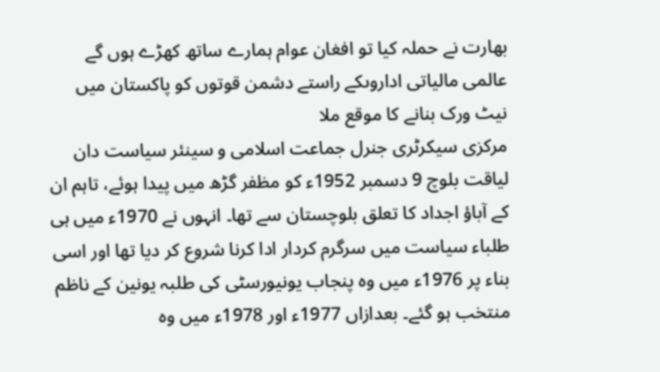بھارت نے حملہ کیا تو افغان عوام ہمارے ساتھ کھڑے ہوں گے
عالمی مالیاتی اداروںکے راستے دشمن قوتوں کو پاکستان میں نیٹ ورک بنانے کا موقع ملا
مرکزی سیکرٹری جنرل جماعت اسلامی و سینئر سیاست دان لیاقت بلوچ 9 دسمبر 1952ء کو مظفر گڑھ میں پیدا ہوئے، تاہم ان کے آباؤ اجداد کا تعلق بلوچستان سے تھا۔ انہوں نے 1970ء میں ہی طلباء سیاست میں سرگرم کردار ادا کرنا شروع کر دیا تھا اور اسی بناء پر 1976ء میں وہ پنجاب یونیورسٹی کی طلبہ یونین کے ناظم منتخب ہو گئے۔ بعدازاں 1977ء اور 1978ء میں وہ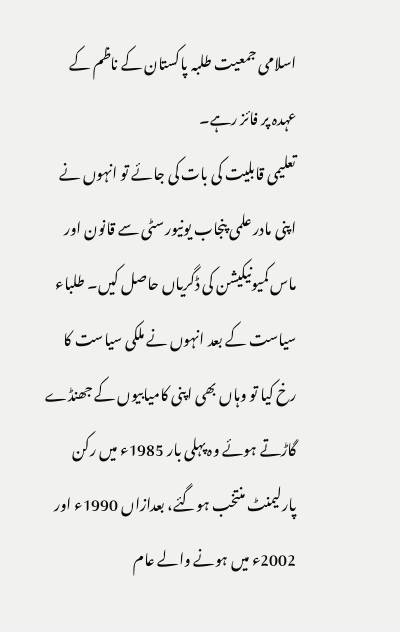اسلامی جمعیت طلبہ پاکستان کے ناظم کے عہدہ پر فائز رہے۔
تعلیمی قابلیت کی بات کی جائے تو انہوں نے اپنی مادر علمی پنجاب یونیورسٹی سے قانون اور ماس کمیونیکیشن کی ڈگریاں حاصل کیں۔ طلباء سیاست کے بعد انہوں نے ملکی سیاست کا رخ کیا تو وہاں بھی اپنی کامیابیوں کے جھنڈے گاڑتے ہوئے وہ پہلی بار 1985ء میں رکن پارلیمنٹ منتخب ہوگئے، بعدازاں 1990ء اور 2002ء میں ہونے والے عام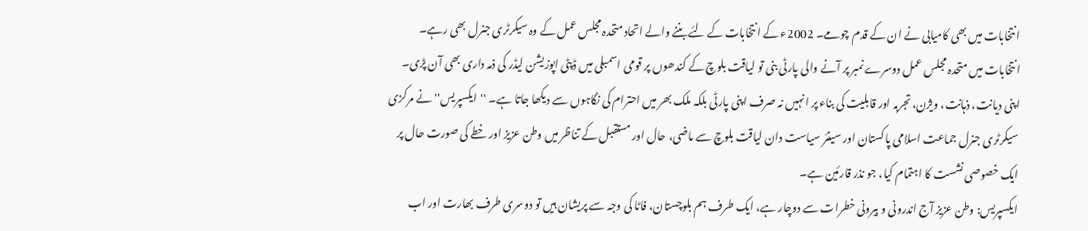انتخابات میں بھی کامیابی نے ان کے قدم چومے۔ 2002ء کے انتخابات کے لئے بننے والے اتحاد متحدہ مجلس عمل کے وہ سیکرٹری جنرل بھی رہے۔
انتخابات میں متحدہ مجلس عمل دوسرے نمبر پر آنے والی پارٹی بنی تو لیاقت بلوچ کے کندھوں پر قومی اسمبلی میں ڈپٹی اپوزیشن لیڈر کی ذمہ داری بھی آن پڑی۔ اپنی دیانت، ذہانت، ویژن، تجربہ اور قابلیت کی بناء پر انہیں نہ صرف اپنی پارٹی بلکہ ملک بھر میں احترام کی نگاہوں سے دیکھا جاتا ہے۔ ''ایکسپریس'' نے مرکزی سیکرٹری جنرل جماعت اسلامی پاکستان اور سینئر سیاست دان لیاقت بلوچ سے ماضی، حال اور مستقبل کے تناظر میں وطن عزیز اور خطے کی صورت حال پر ایک خصوصی نشست کا اہتمام کیا، جو نذر قارئین ہے۔
ایکسپریس: وطن عزیز آج اندرونی و بیرونی خطرات سے دوچار ہے، ایک طرف ہم بلوچستان، فاٹا کی وجہ سے پریشان ہیں تو دوسری طرف بھارت اور اب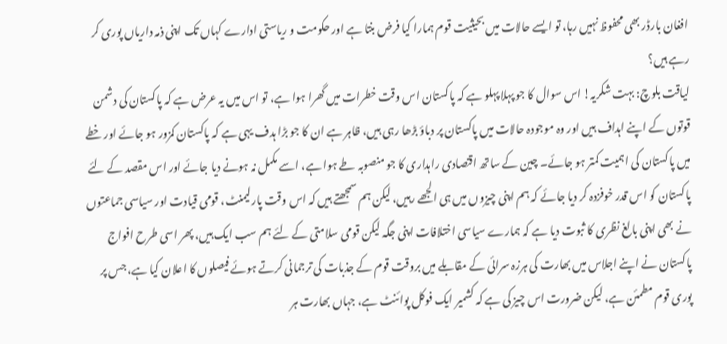افغان بارڈر بھی محفوظ نہیں رہا، تو ایسے حالات میں بحیثیت قوم ہمارا کیا فرض بنتا ہے اور حکومت و ریاستی ادارے کہاں تک اپنی ذمہ داریاں پوری کر رہے ہیں؟
لیاقت بلوچ: بہت شکریہ! اس سوال کا جو پہلا پہلو ہے کہ پاکستان اس وقت خطرات میں گھرا ہوا ہے، تو اس میں یہ عرض ہے کہ پاکستان کی دشمن قوتوں کے اپنے اہداف ہیں اور وہ موجودہ حالات میں پاکستان پر دباؤ بڑھا رہی ہیں، ظاہر ہے ان کا جو بڑا ہدف یہی ہے کہ پاکستان کمزور ہو جائے اور خطے میں پاکستان کی اہمیت کمتر ہو جائے۔ چین کے ساتھ اقتصادی راہداری کا جو منصوبہ طے ہوا ہے، اسے مکمل نہ ہونے دیا جائے اور اس مقصد کے لئے پاکستان کو اس قدر خوفزدہ کر دیا جائے کہ ہم اپنی چیزوں میں ہی الجھے رہیں، لیکن ہم سمجھتے ہیں کہ اس وقت پارلیمنٹ، قومی قیادت اور سیاسی جماعتوں نے بھی اپنی بالغ نظری کا ثبوت دیا ہے کہ ہمارے سیاسی اختلافات اپنی جگہ لیکن قومی سلامتی کے لئے ہم سب ایک ہیں، پھر اسی طرح افواج پاکستان نے اپنے اجلاس میں بھارت کی ہرزہ سرائی کے مقابلے میں بروقت قوم کے جذبات کی ترجمانی کرتے ہوئے فیصلوں کا اعلان کیا ہے، جس پر پوری قوم مطمئن ہے، لیکن ضرورت اس چیز کی ہے کہ کشمیر ایک فوکل پوائنٹ ہے، جہاں بھارت ہر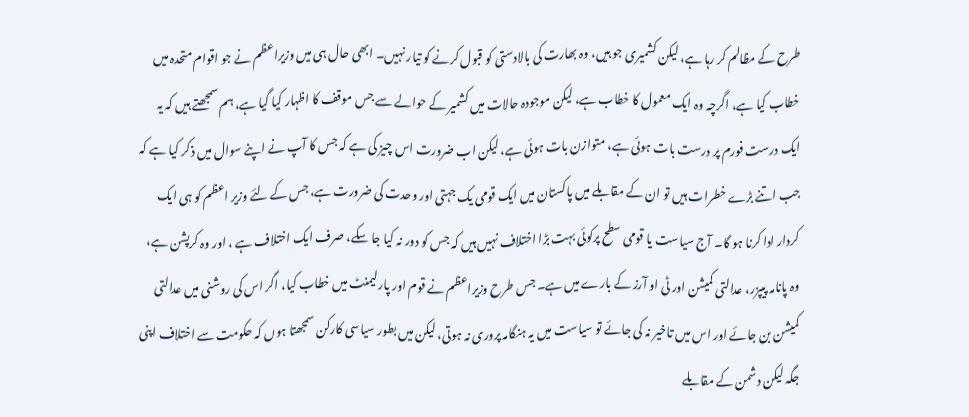طرح کے مظالم کر رہا ہے، لیکن کشمیری جو ہیں، وہ بھارت کی بالادستی کو قبول کرنے کو تیار نہیں۔ ابھی حال ہی میں وزیراعظم نے جو اقوام متحدہ میں خطاب کیا ہے، اگرچہ وہ ایک معمول کا خطاب ہے، لیکن موجودہ حالات میں کشمیر کے حوالے سے جس موقف کا اظہار کیا گیا ہے، ہم سمجھتے ہیں کہ یہ ایک درست فورم پر درست بات ہوئی ہے، متوازن بات ہوئی ہے، لیکن اب ضرورت اس چیز کی ہے کہ جس کا آپ نے اپنے سوال میں ذکر کیا ہے کہ جب اتنے بڑے خطرات ہیں تو ان کے مقابلے میں پاکستان میں ایک قومی یک جہتی اور وحدت کی ضرورت ہے، جس کے لئے وزیر اعظم کو ہی ایک کردار ادا کرنا ہو گا۔ آج سیاست یا قومی سطح پرکوئی بہت بڑا اختلاف نہیں ہیں کہ جس کو دور نہ کیا جا سکے، صرف ایک اختلاف ہے ، اور وہ کرپشن ہے، وہ پانامہ پیپزر، عدالتی کمیشن اور ٹی او آرز کے بارے میں ہے۔ جس طرح وزیراعظم نے قوم اور پارلیمنٹ میں خطاب کیا، اگر اس کی روشنی میں عدالتی کمیشن بن جائے اور اس میں تاخیر نہ کی جائے تو سیاست میں یہ ہنگامہ پروری نہ ہوتی، لیکن میں بطور سیاسی کارکن سمجھتا ہوں کہ حکومت سے اختلاف اپنی جگہ لیکن دشمن کے مقابلے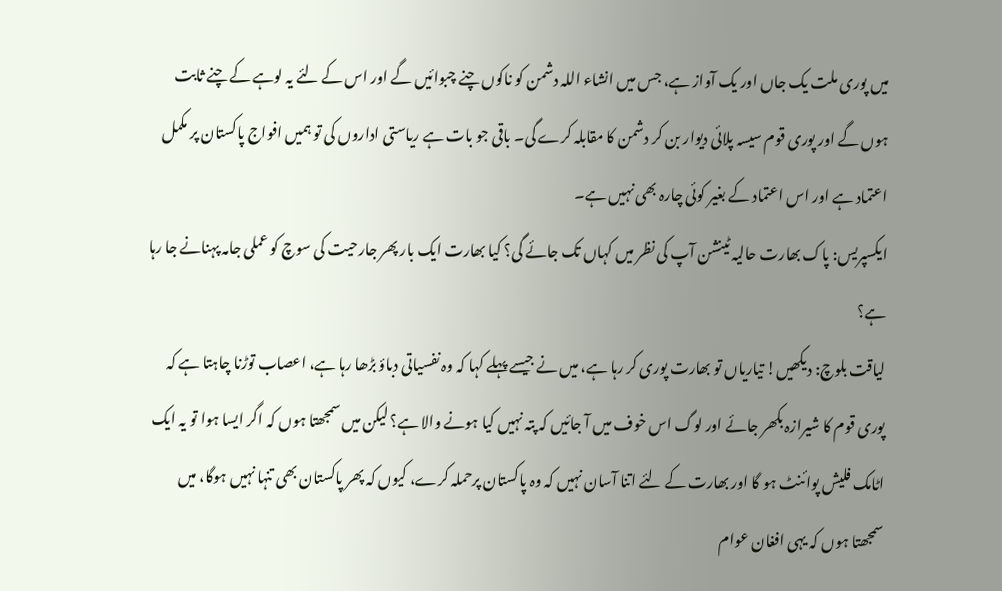میں پوری ملت یک جاں اور یک آواز ہے، جس میں انشاء اللہ دشمن کو ناکوں چنے چبوائیں گے اور اس کے لئے یہ لوہے کے چنے ثابت ہوں گے اور پوری قوم سیسہ پلائی دیوار بن کر دشمن کا مقابلہ کرے گی۔ باقی جو بات ہے ریاستی اداروں کی تو ہمیں افواج پاکستان پر مکمل اعتماد ہے اور اس اعتماد کے بغیر کوئی چارہ بھی نہیں ہے۔
ایکسپریس: پاک بھارت حالیہ ٹینشن آپ کی نظر میں کہاں تک جائے گی؟ کیا بھارت ایک بار پھر جارحیت کی سوچ کو عملی جامہ پہنانے جا رہا ہے؟
لیاقت بلوچ: دیکھیں! تیاریاں تو بھارت پوری کر رہا ہے، میں نے جیسے پہلے کہا کہ وہ نفسیاتی دباؤ بڑھا رہا ہے، اعصاب توڑنا چاہتا ہے کہ پوری قوم کا شیرازہ بکھر جائے اور لوگ اس خوف میں آ جائیں کہ پتہ نہیں کیا ہونے والا ہے؟ لیکن میں سمجھتا ہوں کہ اگر ایسا ہوا تو یہ ایک اٹامک فلیش پوائنٹ ہو گا اور بھارت کے لئے اتنا آسان نہیں کہ وہ پاکستان پرحملہ کرے، کیوں کہ پھر پاکستان بھی تنہا نہیں ہوگا، میں سمجھتا ہوں کہ یہی افغان عوام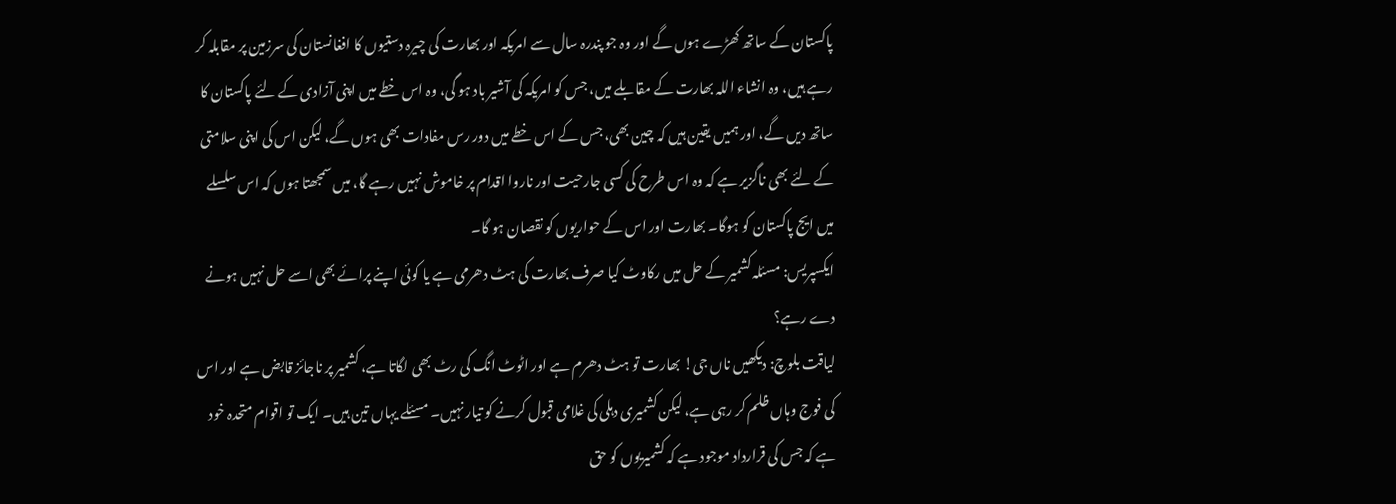پاکستان کے ساتھ کھڑے ہوں گے اور وہ جو پندرہ سال سے امریکہ اور بھارت کی چیرہ دستیوں کا افغانستان کی سرزمین پر مقابلہ کر رہے ہیں، وہ انشاء اللہ بھارت کے مقابلے میں، جس کو امریکہ کی آشیر باد ہو گی، وہ اس خطے میں اپنی آزادی کے لئے پاکستان کا ساتھ دیں گے، اور ہمیں یقین ہیں کہ چین بھی، جس کے اس خطے میں دور رس مفادات بھی ہوں گے، لیکن اس کی اپنی سلامتی کے لئے بھی ناگزیر ہے کہ وہ اس طرح کی کسی جارحیت اور ناروا اقدام پر خاموش نہیں رہے گا، میں سمجھتا ہوں کہ اس سلسلے میں ایج پاکستان کو ہوگا۔ بھارت اور اس کے حواریوں کو نقصان ہو گا۔
ایکسپریس: مسئلہ کشمیر کے حل میں رکاوٹ کیا صرف بھارت کی ہٹ دھرمی ہے یا کوئی اپنے پرائے بھی اسے حل نہیں ہونے دے رہے؟
لیاقت بلوچ: دیکھیں ناں جی! بھارت تو ہٹ دھرم ہے اور اٹوٹ انگ کی رٹ بھی لگاتا ہے، کشمیر پر ناجائز قابض ہے اور اس کی فوج وہاں ظلم کر رہی ہے، لیکن کشمیری دہلی کی غلامی قبول کرنے کو تیار نہیں۔ مسئلے یہاں تین ہیں۔ ایک تو اقوام متحدہ خود ہے کہ جس کی قرارداد موجود ہے کہ کشمیریوں کو حق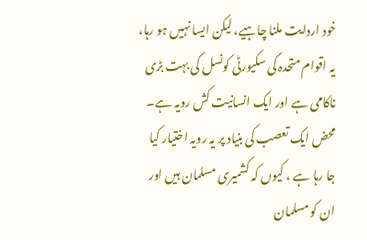خود اردایت ملنا چاہیے، لیکن ایسا نہیں ہو رہا، یہ اقوام متحدہ کی سکیورٹی کونسل کی بہت بڑی ناکامی ہے اور ایک انسانیت کش رویہ ہے۔ محض ایک تعصب کی بنیاد پر یہ رویہ اختیار کیا جا رہا ہے ، کیوں کہ کشمیری مسلمان ہیں اور ان کو مسلمان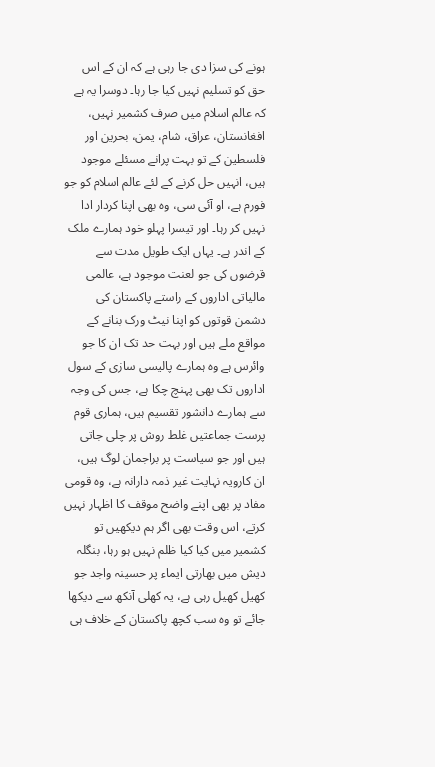ہونے کی سزا دی جا رہی ہے کہ ان کے اس حق کو تسلیم نہیں کیا جا رہا۔ دوسرا یہ ہے کہ عالم اسلام میں صرف کشمیر نہیں، افغانستان، عراق، شام، یمن، بحرین اور فلسطین کے تو بہت پرانے مسئلے موجود ہیں، انہیں حل کرنے کے لئے عالم اسلام کو جو فورم ہے، او آئی سی، وہ بھی اپنا کردار ادا نہیں کر رہا۔ اور تیسرا پہلو خود ہمارے ملک کے اندر ہے۔ یہاں ایک طویل مدت سے قرضوں کی جو لعنت موجود ہے، عالمی مالیاتی اداروں کے راستے پاکستان کی دشمن قوتوں کو اپنا نیٹ ورک بنانے کے مواقع ملے ہیں اور بہت حد تک ان کا جو وائرس ہے وہ ہمارے پالیسی سازی کے سول اداروں تک بھی پہنچ چکا ہے، جس کی وجہ سے ہمارے دانشور تقسیم ہیں، ہماری قوم پرست جماعتیں غلط روش پر چلی جاتی ہیں اور جو سیاست پر براجمان لوگ ہیں، ان کارویہ نہایت غیر ذمہ دارانہ ہے، وہ قومی مفاد پر بھی اپنے واضح موقف کا اظہار نہیں کرتے، اس وقت بھی اگر ہم دیکھیں تو کشمیر میں کیا کیا ظلم نہیں ہو رہا، بنگلہ دیش میں بھارتی ایماء پر حسینہ واجد جو کھیل کھیل رہی ہے، یہ کھلی آنکھ سے دیکھا جائے تو وہ سب کچھ پاکستان کے خلاف ہی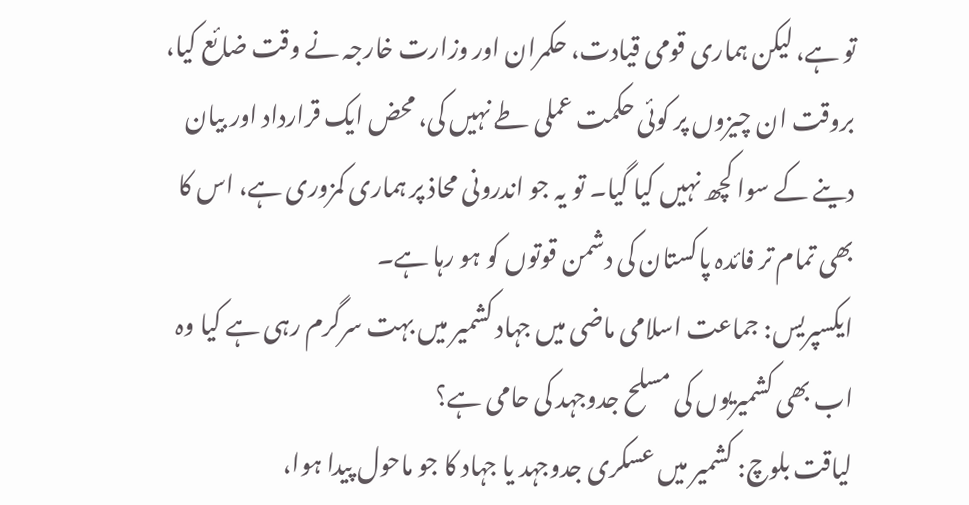تو ہے، لیکن ہماری قومی قیادت، حکمران اور وزارت خارجہ نے وقت ضائع کیا، بروقت ان چیزوں پر کوئی حکمت عملی طے نہیں کی، محض ایک قرارداد اور بیان دینے کے سوا کچھ نہیں کیا گیا۔ تو یہ جو اندرونی محاذ پر ہماری کمزوری ہے، اس کا بھی تمام تر فائدہ پاکستان کی دشمن قوتوں کو ہو رہا ہے۔
ایکسپریس: جماعت اسلامی ماضی میں جہاد کشمیر میں بہت سرگرم رہی ہے کیا وہ اب بھی کشمیریوں کی مسلح جدوجہد کی حامی ہے؟
لیاقت بلوچ: کشمیر میں عسکری جدوجہد یا جہاد کا جو ماحول پیدا ہوا،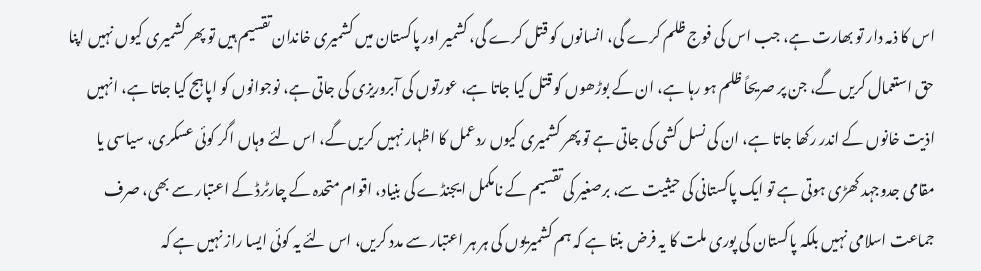اس کا ذمہ دار تو بھارت ہے، جب اس کی فوج ظلم کرے گی، انسانوں کو قتل کرے گی، کشمیر اور پاکستان میں کشمیری خاندان تقسیم ہیں تو پھر کشمیری کیوں نہیں اپنا حق استعمال کریں گے، جن پر صریحاً ظلم ہو رہا ہے، ان کے بوڑھوں کو قتل کیا جاتا ہے، عورتوں کی آبروریزی کی جاتی ہے، نوجوانوں کو اپاہج کیا جاتا ہے، انہیں اذیت خانوں کے اندر رکھا جاتا ہے، ان کی نسل کشی کی جاتی ہے تو پھر کشمیری کیوں ردعمل کا اظہار نہیں کریں گے، اس لئے وہاں اگر کوئی عسکری، سیاسی یا مقامی جدوجہد کھڑی ہوتی ہے تو ایک پاکستانی کی حیثیت سے، برصغیر کی تقسیم کے نامکمل ایجنڈے کی بنیاد، اقوام متحدہ کے چارٹرڈ کے اعتبار سے بھی، صرف جماعت اسلامی نہیں بلکہ پاکستان کی پوری ملت کا یہ فرض بنتا ہے کہ ہم کشمیریوں کی ہر ہر اعتبار سے مدد کریں، اس لئے یہ کوئی ایسا راز نہیں ہے کہ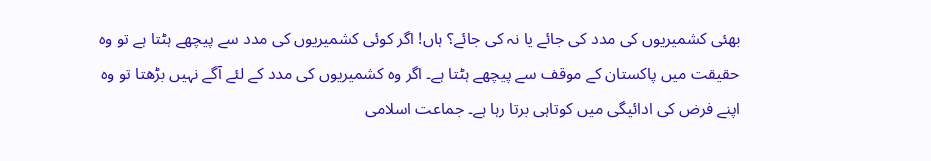بھئی کشمیریوں کی مدد کی جائے یا نہ کی جائے؟ ہاں! اگر کوئی کشمیریوں کی مدد سے پیچھے ہٹتا ہے تو وہ حقیقت میں پاکستان کے موقف سے پیچھے ہٹتا ہے۔ اگر وہ کشمیریوں کی مدد کے لئے آگے نہیں بڑھتا تو وہ اپنے فرض کی ادائیگی میں کوتاہی برتا رہا ہے۔ جماعت اسلامی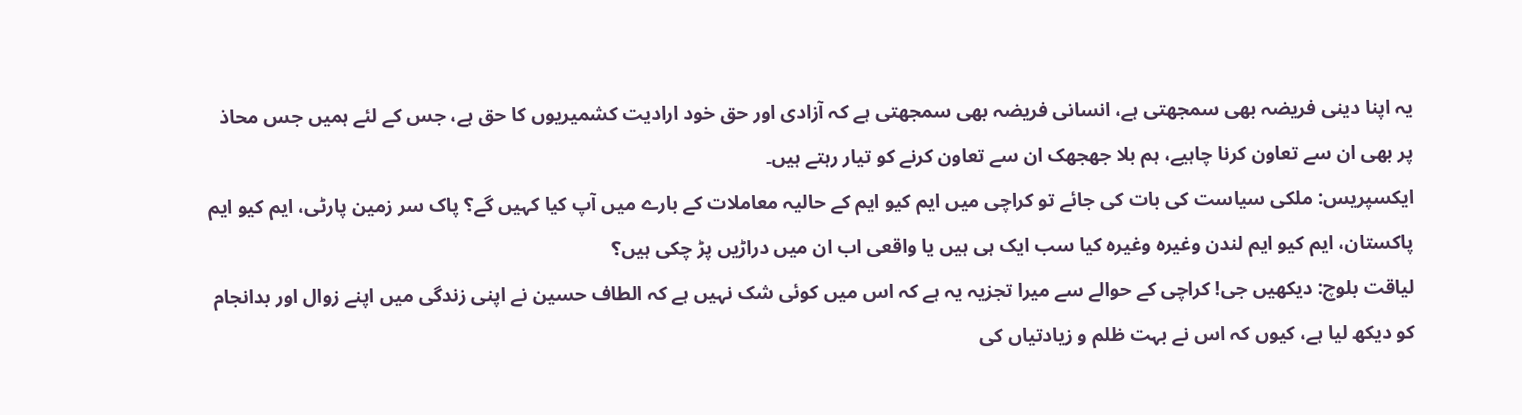یہ اپنا دینی فریضہ بھی سمجھتی ہے، انسانی فریضہ بھی سمجھتی ہے کہ آزادی اور حق خود ارادیت کشمیریوں کا حق ہے، جس کے لئے ہمیں جس محاذ پر بھی ان سے تعاون کرنا چاہیے، ہم بلا جھجھک ان سے تعاون کرنے کو تیار رہتے ہیں۔
ایکسپریس: ملکی سیاست کی بات کی جائے تو کراچی میں ایم کیو ایم کے حالیہ معاملات کے بارے میں آپ کیا کہیں گے؟ پاک سر زمین پارٹی، ایم کیو ایم پاکستان، ایم کیو ایم لندن وغیرہ وغیرہ کیا سب ایک ہی ہیں یا واقعی اب ان میں دراڑیں پڑ چکی ہیں؟
لیاقت بلوچ: دیکھیں جی! کراچی کے حوالے سے میرا تجزیہ یہ ہے کہ اس میں کوئی شک نہیں ہے کہ الطاف حسین نے اپنی زندگی میں اپنے زوال اور بدانجام کو دیکھ لیا ہے، کیوں کہ اس نے بہت ظلم و زیادتیاں کی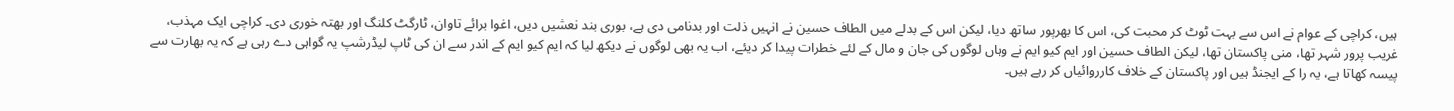ہیں، کراچی کے عوام نے اس سے بہت ٹوٹ کر محبت کی، اس کا بھرپور ساتھ دیا، لیکن اس کے بدلے میں الطاف حسین نے انہیں ذلت اور بدنامی دی ہے، بوری بند نعشیں دیں، اغوا برائے تاوان، ٹارگٹ کلنگ اور بھتہ خوری دی۔ کراچی ایک مہذب، غریب پرور شہر تھا، منی پاکستان تھا، لیکن الطاف حسین اور ایم کیو ایم نے وہاں لوگوں کی جان و مال کے لئے خطرات پیدا کر دیئے، اب یہ بھی لوگوں نے دیکھ لیا کہ ایم کیو ایم کے اندر سے ان کی ٹاپ لیڈرشپ یہ گواہی دے رہی ہے کہ یہ بھارت سے پیسہ کھاتا ہے، یہ را کے ایجنڈ ہیں اور پاکستان کے خلاف کارروائیاں کر رہے ہیں۔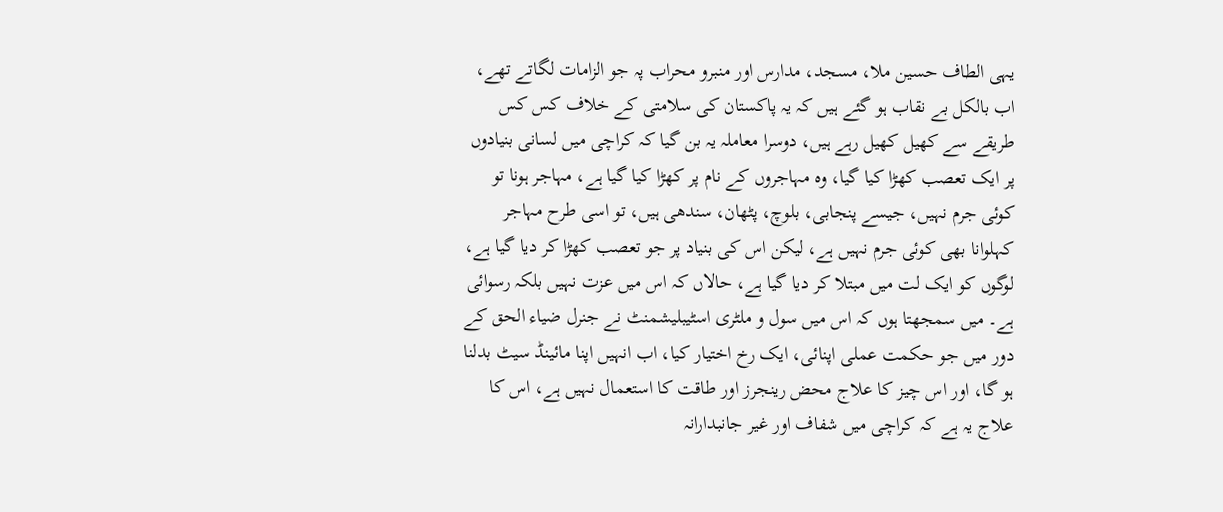یہی الطاف حسین ملا، مسجد، مدارس اور منبرو محراب پہ جو الزامات لگاتے تھے، اب بالکل بے نقاب ہو گئے ہیں کہ یہ پاکستان کی سلامتی کے خلاف کس کس طریقے سے کھیل کھیل رہے ہیں، دوسرا معاملہ یہ بن گیا کہ کراچی میں لسانی بنیادوں پر ایک تعصب کھڑا کیا گیا، وہ مہاجروں کے نام پر کھڑا کیا گیا ہے، مہاجر ہونا تو کوئی جرم نہیں، جیسے پنجابی، بلوچ، پٹھان، سندھی ہیں، تو اسی طرح مہاجر کہلوانا بھی کوئی جرم نہیں ہے، لیکن اس کی بنیاد پر جو تعصب کھڑا کر دیا گیا ہے، لوگوں کو ایک لت میں مبتلا کر دیا گیا ہے، حالاں کہ اس میں عزت نہیں بلکہ رسوائی ہے۔ میں سمجھتا ہوں کہ اس میں سول و ملٹری اسٹیبلیشمنٹ نے جنرل ضیاء الحق کے دور میں جو حکمت عملی اپنائی، ایک رخ اختیار کیا، اب انہیں اپنا مائینڈ سیٹ بدلنا ہو گا، اور اس چیز کا علاج محض رینجرز اور طاقت کا استعمال نہیں ہے، اس کا علاج یہ ہے کہ کراچی میں شفاف اور غیر جانبدارانہ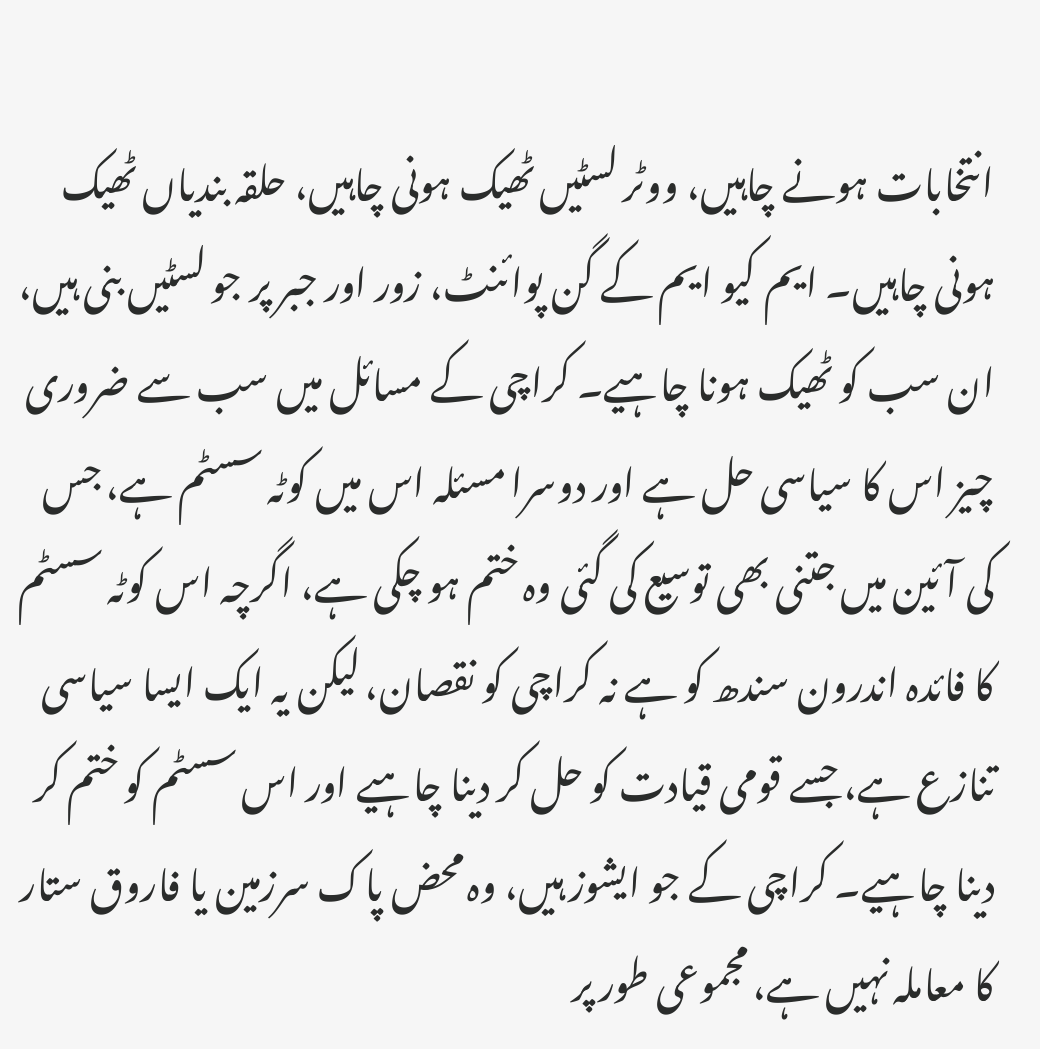انتخابات ہونے چاہیں، ووٹر لسٹیں ٹھیک ہونی چاہیں، حلقہ بندیاں ٹھیک ہونی چاہیں۔ ایم کیو ایم کے گن پوائنٹ، زور اور جبر پر جو لسٹیں بنی ہیں، ان سب کو ٹھیک ہونا چاہیے۔ کراچی کے مسائل میں سب سے ضروری چیز اس کا سیاسی حل ہے اور دوسرا مسئلہ اس میں کوٹہ سسٹم ہے، جس کی آئین میں جتنی بھی توسیع کی گئی وہ ختم ہو چکی ہے، اگرچہ اس کوٹہ سسٹم کا فائدہ اندرون سندھ کو ہے نہ کراچی کو نقصان، لیکن یہ ایک ایسا سیاسی تنازع ہے، جسے قومی قیادت کو حل کر دینا چاہیے اور اس سسٹم کو ختم کر دینا چاہیے۔ کراچی کے جو ایشوز ہیں، وہ محض پاک سرزمین یا فاروق ستار کا معاملہ نہیں ہے، مجموعی طور پر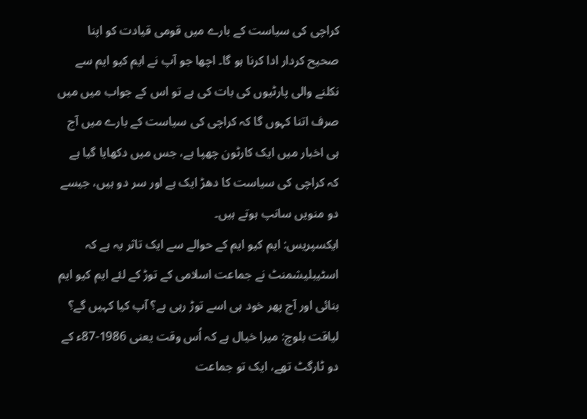کراچی کی سیاست کے بارے میں قومی قیادت کو اپنا صحیح کردار ادا کرنا ہو گا۔ اچھا جو آپ نے ایم کیو ایم سے نکلنے والی پارٹیوں کی بات کی ہے تو اس کے جواب میں میں صرف اتنا کہوں گا کہ کراچی کی سیاست کے بارے میں آج ہی اخبار میں ایک کارٹون چھپا ہے، جس میں دکھایا گیا ہے کہ کراچی کی سیاست کا دھڑ ایک ہے اور سر دو ہیں، جیسے دو منویں سانپ ہوتے ہیں۔
ایکسپریس: ایم کیو ایم کے حوالے سے ایک تاثر یہ ہے کہ اسٹیبلیشمنٹ نے جماعت اسلامی کے توڑ کے لئے ایم کیو ایم بنائی اور آج پھر خود ہی اسے توڑ رہی ہے؟ آپ کیا کہیں گے؟
لیاقت بلوچ: میرا خیال ہے کہ اُس وقت یعنی 1986-87ء کے دو ٹارگٹ تھے، ایک تو جماعت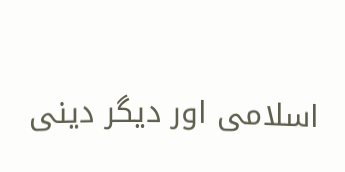اسلامی اور دیگر دینی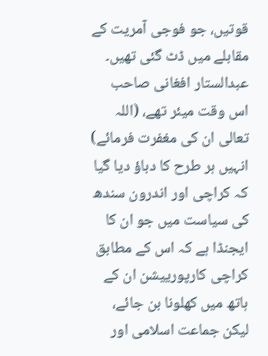قوتیں، جو فوجی آمریت کے مقابلے میں ڈٹ گئی تھیں۔ عبدالستار افغانی صاحب اس وقت میئر تھے، (اللہ تعالی ان کی مغفرت فرمائے) انہیں ہر طرح کا دباؤ دیا گیا کہ کراچی اور اندرون سندھ کی سیاست میں جو ان کا ایجنڈا ہے کہ اس کے مطابق کراچی کارپورییشن ان کے ہاتھ میں کھلونا بن جائے، لیکن جماعت اسلامی اور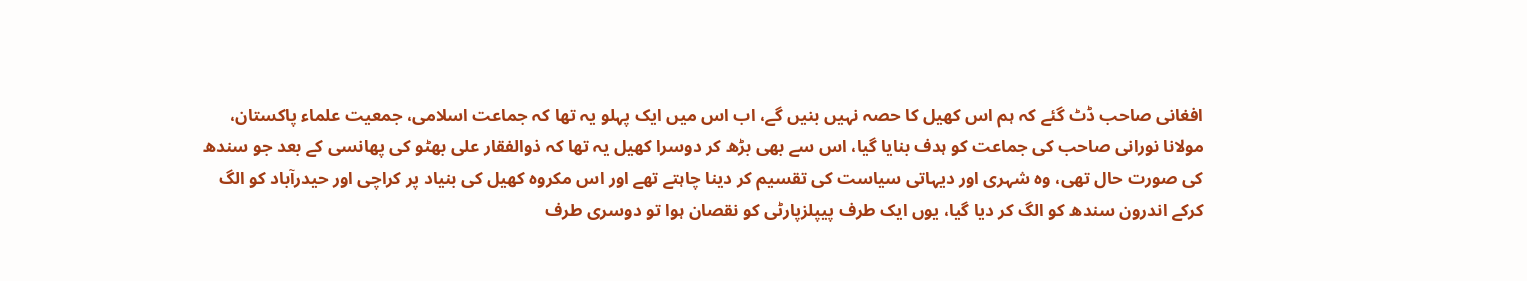افغانی صاحب ڈٹ گئے کہ ہم اس کھیل کا حصہ نہیں بنیں گے، اب اس میں ایک پہلو یہ تھا کہ جماعت اسلامی، جمعیت علماء پاکستان، مولانا نورانی صاحب کی جماعت کو ہدف بنایا گیا، اس سے بھی بڑھ کر دوسرا کھیل یہ تھا کہ ذوالفقار علی بھٹو کی پھانسی کے بعد جو سندھ کی صورت حال تھی، وہ شہری اور دیہاتی سیاست کی تقسیم کر دینا چاہتے تھے اور اس مکروہ کھیل کی بنیاد پر کراچی اور حیدرآباد کو الگ کرکے اندرون سندھ کو الگ کر دیا گیا، یوں ایک طرف پیپلزپارٹی کو نقصان ہوا تو دوسری طرف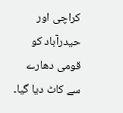کراچی اور حیدرآباد کو قومی دھارے سے کاٹ دیا گیا۔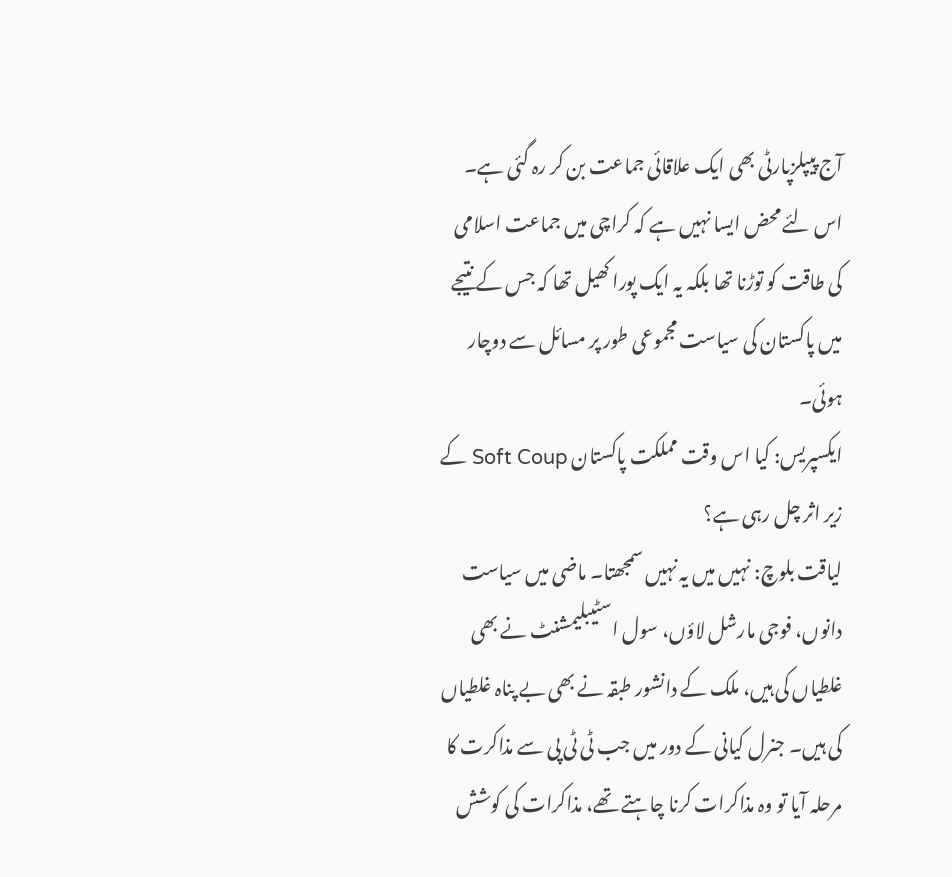آج پیپلزپارٹی بھی ایک علاقائی جماعت بن کر رہ گئی ہے۔ اس لئے محض ایسا نہیں ہے کہ کراچی میں جماعت اسلامی کی طاقت کو توڑنا تھا بلکہ یہ ایک پورا کھیل تھا کہ جس کے نتیجے میں پاکستان کی سیاست مجموعی طور پر مسائل سے دوچار ہوئی۔
ایکسپریس: کیا اس وقت مملکت پاکستان Soft Coup کے زیر اثر چل رہی ہے؟
لیاقت بلوچ: نہیں میں یہ نہیں سمجھتا۔ ماضی میں سیاست دانوں، فوجی مارشل لاؤں، سول اسٹیبلیمشنٹ نے بھی غلطیاں کی ہیں، ملک کے دانشور طبقہ نے بھی بے پناہ غلطیاں کی ہیں۔ جنرل کیانی کے دور میں جب ٹی ٹی پی سے مذاکرت کا مرحلہ آیا تو وہ مذاکرات کرنا چاہتے تھے، مذاکرات کی کوشش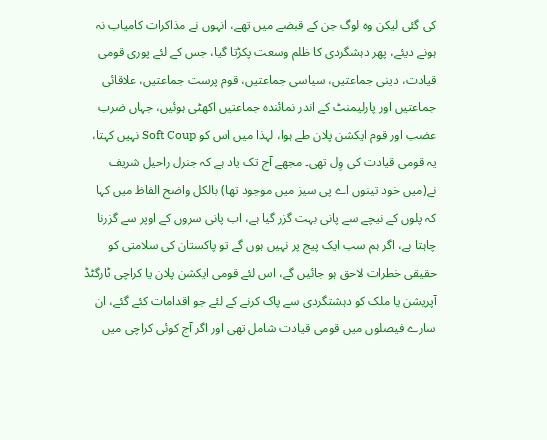کی گئی لیکن وہ لوگ جن کے قبضے میں تھے، انہوں نے مذاکرات کامیاب نہ ہونے دیئے، پھر دہشگردی کا ظلم وسعت پکڑتا گیا، جس کے لئے پوری قومی قیادت، دینی جماعتیں، سیاسی جماعتیں، قوم پرست جماعتیں، علاقائی جماعتیں اور پارلیمنٹ کے اندر نمائندہ جماعتیں اکھٹی ہوئیں، جہاں ضرب عضب اور قوم ایکشن پلان طے ہوا، لہذا میں اس کو Soft Coup نہیں کہتا، یہ قومی قیادت کی وِل تھی۔ مجھے آج تک یاد ہے کہ جنرل راحیل شریف نے(میں خود تینوں اے پی سیز میں موجود تھا) بالکل واضح الفاظ میں کہا کہ پلوں کے نیچے سے پانی بہت گزر گیا ہے، اب پانی سروں کے اوپر سے گزرنا چاہتا ہے، اگر ہم سب ایک پیج پر نہیں ہوں گے تو پاکستان کی سلامتی کو حقیقی خطرات لاحق ہو جائیں گے، اس لئے قومی ایکشن پلان یا کراچی ٹارگٹڈ آپریشن یا ملک کو دہشتگردی سے پاک کرنے کے لئے جو اقدامات کئے گئے، ان سارے فیصلوں میں قومی قیادت شامل تھی اور اگر آج کوئی کراچی میں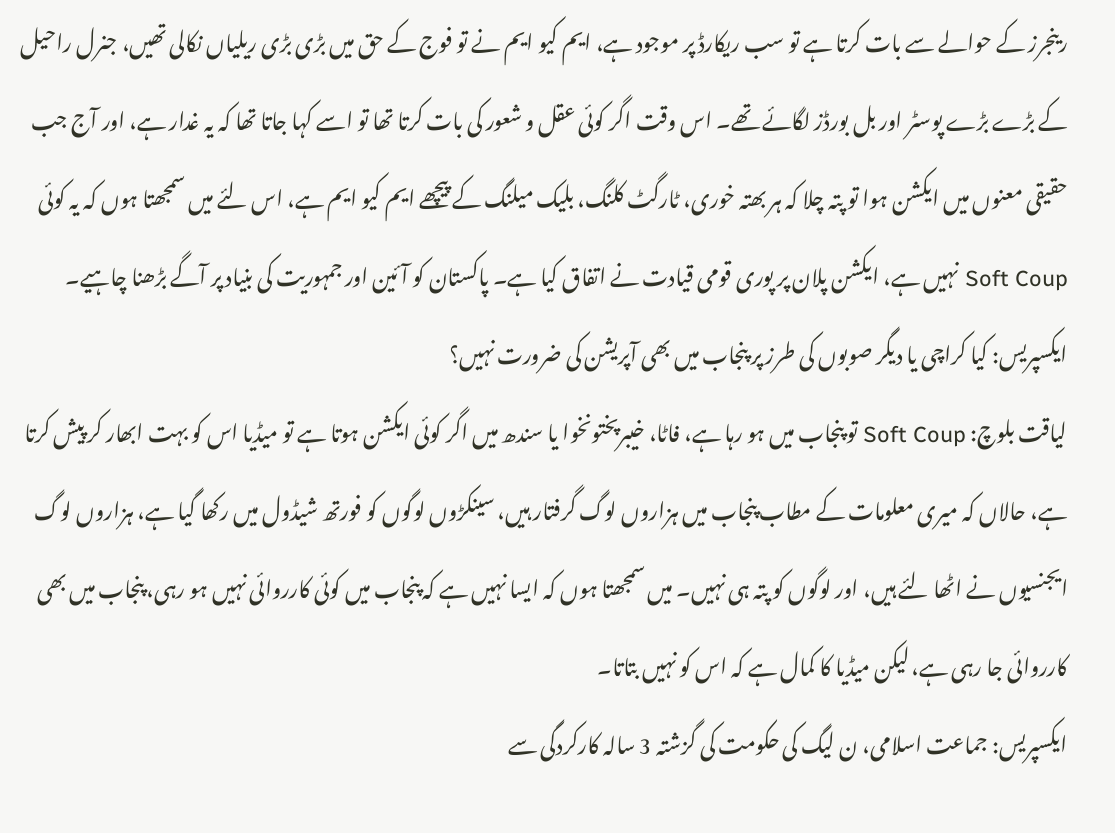رینجرز کے حوالے سے بات کرتا ہے تو سب ریکارڈ پر موجود ہے، ایم کیو ایم نے تو فوج کے حق میں بڑی بڑی ریلیاں نکالی تھیں، جنرل راحیل کے بڑے بڑے پوسٹر اور بل بورڈز لگائے تھے۔ اس وقت اگر کوئی عقل و شعور کی بات کرتا تھا تو اسے کہا جاتا تھا کہ یہ غدار ہے، اور آج جب حقیقی معنوں میں ایکشن ہوا تو پتہ چلا کہ ہر بھتہ خوری، ٹارگٹ کلنگ، بلیک میلنگ کے پیچھے ایم کیو ایم ہے، اس لئے میں سمجھتا ہوں کہ یہ کوئی Soft Coup نہیں ہے، ایکشن پلان پر پوری قومی قیادت نے اتفاق کیا ہے۔ پاکستان کو آئین اور جمہوریت کی بنیاد پر آگے بڑھنا چاہیے۔
ایکسپریس: کیا کراچی یا دیگر صوبوں کی طرز پر پنجاب میں بھی آپریشن کی ضرورت نہیں؟
لیاقت بلوچ: Soft Coup تو پنجاب میں ہو رہا ہے، فاٹا، خیبرپختونخوا یا سندھ میں اگر کوئی ایکشن ہوتا ہے تو میڈیا اس کو بہت ابھار کر پیش کرتا ہے، حالاں کہ میری معلومات کے مطاب پنجاب میں ہزاروں لوگ گرفتار ہیں، سینکڑوں لوگوں کو فورتھ شیڈول میں رکھا گیا ہے، ہزاروں لوگ ایجنسیوں نے اٹھا لئے ہیں، اور لوگوں کو پتہ ہی نہیں۔ میں سمجھتا ہوں کہ ایسا نہیں ہے کہ پنجاب میں کوئی کارروائی نہیں ہو رہی، پنجاب میں بھی کارروائی جا رہی ہے، لیکن میڈیا کا کمال ہے کہ اس کو نہیں بتاتا۔
ایکسپریس: جماعت اسلامی، ن لیگ کی حکومت کی گزشتہ 3 سالہ کارکردگی سے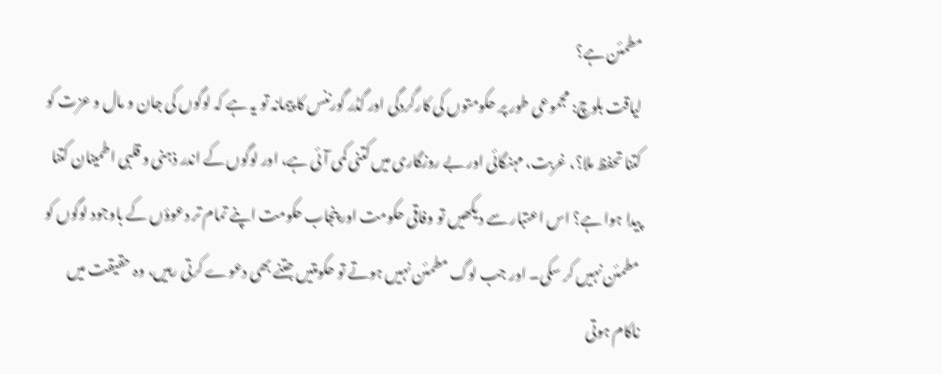مطمئن ہے؟
لیاقت بلوچ: مجموعی طور پر حکومتوں کی کارگردگی اور گڈر گورننس کا پیمانہ تو یہ ہے کہ لوگوں کی جان و مال و عزت کو کتنا تحفظ ملا؟، غربت، مہنگائی اور بے روزگاری میں کتنی کمی آئی ہے، اور لوگوں کے اندر ذہنی و قلبی اطمینان کتنا پیدا ہوا ہے؟ اس اعتبار سے دیکھیں تو وفاقی حکومت اور پنجاب حکومت اپنے تمام تر دعوؤں کے باوجود لوگوں کو مطمئن نہیں کر سکی۔ اور جب لوگ مطمئن نہیں ہوتے تو حکومتیں جتنے بھی دعوے کرتی رہیں، وہ حقیقت میں ناکام ہوتی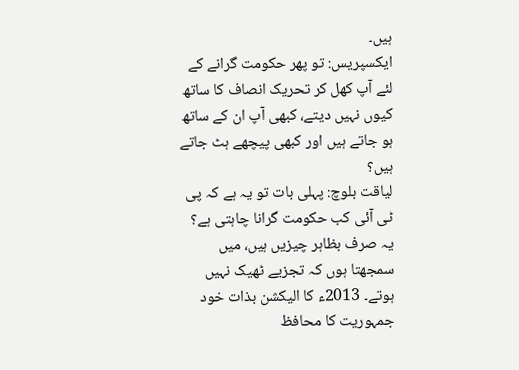ہیں۔
ایکسپریس: تو پھر حکومت گرانے کے لئے آپ کھل کر تحریک انصاف کا ساتھ کیوں نہیں دیتے، کبھی آپ ان کے ساتھ ہو جاتے ہیں اور کبھی پیچھے ہٹ جاتے ہیں؟
لیاقت بلوچ: پہلی بات تو یہ ہے کہ پی ٹی آئی کب حکومت گرانا چاہتی ہے؟ یہ صرف بظاہر چیزیں ہیں، میں سمجھتا ہوں کہ تجزیے ٹھیک نہیں ہوتے۔ 2013ء کا الیکشن بذات خود جمہوریت کا محافظ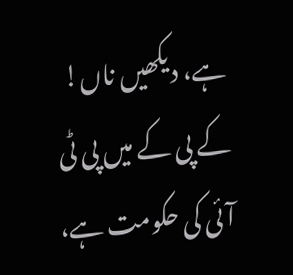ہے، دیکھیں ناں! کے پی کے میں پی ٹی آئی کی حکومت ہے،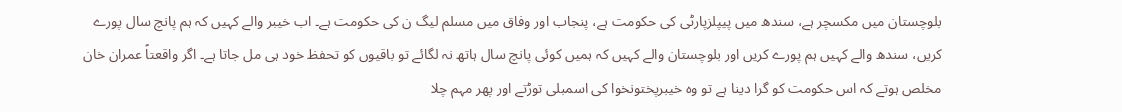بلوچستان میں مکسچر ہے، سندھ میں پیپلزپارٹی کی حکومت ہے، پنجاب اور وفاق میں مسلم لیگ ن کی حکومت ہے۔ اب خیبر والے کہیں کہ ہم پانچ سال پورے کریں، سندھ والے کہیں ہم پورے کریں اور بلوچستان والے کہیں کہ ہمیں کوئی پانچ سال ہاتھ نہ لگائے تو باقیوں کو تحفظ خود ہی مل جاتا ہے۔ اگر واقعتاً عمران خان مخلص ہوتے کہ اس حکومت کو گرا دینا ہے تو وہ خیبرپختونخوا کی اسمبلی توڑتے اور پھر مہم چلا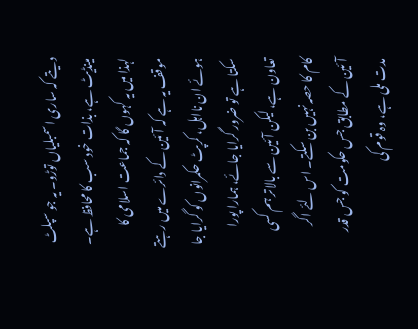دیتے کہ ساری اسمبلیاں توڑو۔ یہ جو سپلٹ مینڈیٹ ہے، بذات خود سب کا محافظ ہے۔ لہذا میں یہ کہوں گا کہ جماعت اسلامی کا موقف یہ ہے کہ آئین کے دائرے میں رہتے ہوئے ان نااہل، کرپٹ حکمرانوں کو گرایا جا سکتا ہے تو ضرور گرایا جائے، ہمارا پورا تعاون ہے، لیکن آئین سے بالاتر ہم کسی کام کا حصہ نہیں بن سکتے۔ اس لئے اگر آئین کے مطابق جس حکومت کو جس قدر مدت ملی ہے، وہ قوم کی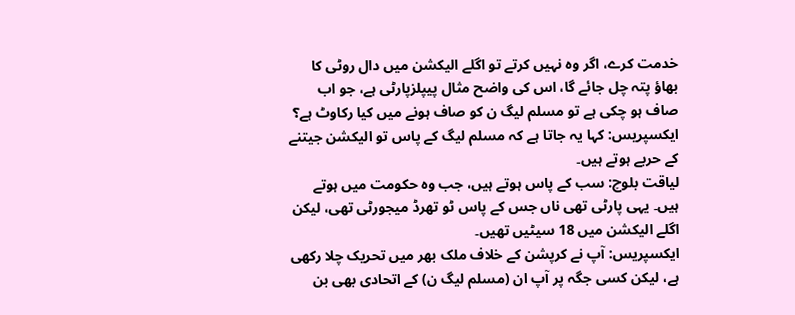خدمت کرے، اگر وہ نہیں کرتے تو اگلے الیکشن میں دال روٹی کا بھاؤ پتہ چل جائے گا، اس کی واضح مثال پیپلزپارٹی ہے، جو اب صاف ہو چکی ہے تو مسلم لیگ ن کو صاف ہونے میں کیا رکاوٹ ہے؟
ایکسپریس: کہا یہ جاتا ہے کہ مسلم لیگ کے پاس تو الیکشن جیتنے کے حربے ہوتے ہیں۔
لیاقت بلوچ: سب کے پاس ہوتے ہیں، جب وہ حکومت میں ہوتے ہیں۔ یہی پارٹی تھی ناں جس کے پاس ٹو تھرڈ میجورٹی تھی، لیکن اگلے الیکشن میں 18 سیٹیں تھیں۔
ایکسپریس: آپ نے کرپشن کے خلاف ملک بھر میں تحریک چلا رکھی ہے، لیکن کسی جگہ پر آپ ان (مسلم لیگ ن) کے اتحادی بھی بن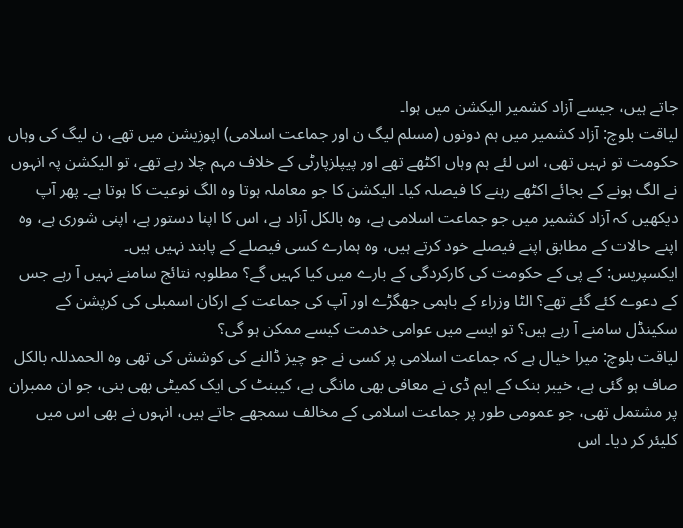جاتے ہیں، جیسے آزاد کشمیر الیکشن میں ہوا۔
لیاقت بلوچ: آزاد کشمیر میں ہم دونوں (مسلم لیگ ن اور جماعت اسلامی) اپوزیشن میں تھے، ن لیگ کی وہاں حکومت تو نہیں تھی، اس لئے ہم وہاں اکٹھے تھے اور پیپلزپارٹی کے خلاف مہم چلا رہے تھے، تو الیکشن پہ انہوں نے الگ ہونے کے بجائے اکٹھے رہنے کا فیصلہ کیا۔ الیکشن کا جو معاملہ ہوتا وہ الگ نوعیت کا ہوتا ہے۔ پھر آپ دیکھیں کہ آزاد کشمیر میں جو جماعت اسلامی ہے، وہ بالکل آزاد ہے، اس کا اپنا دستور ہے، اپنی شوری ہے، وہ اپنے حالات کے مطابق اپنے فیصلے خود کرتے ہیں، وہ ہمارے کسی فیصلے کے پابند نہیں ہیں۔
ایکسپریس: کے پی کے حکومت کی کارکردگی کے بارے میں کیا کہیں گے؟ مطلوبہ نتائج سامنے نہیں آ رہے جس کے دعوے کئے گئے تھے؟ الٹا وزراء کے باہمی جھگڑے اور آپ کی جماعت کے ارکان اسمبلی کی کرپشن کے سکینڈل سامنے آ رہے ہیں؟ تو ایسے میں عوامی خدمت کیسے ممکن ہو گی؟
لیاقت بلوچ: میرا خیال ہے کہ جماعت اسلامی پر کسی نے جو چیز ڈالنے کی کوشش کی تھی وہ الحمدللہ بالکل صاف ہو گئی ہے، خیبر بنک کے ایم ڈی نے معافی بھی مانگی ہے، کیبنٹ کی ایک کمیٹی بھی بنی، جو ان ممبران پر مشتمل تھی، جو عمومی طور پر جماعت اسلامی کے مخالف سمجھے جاتے ہیں، انہوں نے بھی اس میں کلیئر کر دیا۔ اس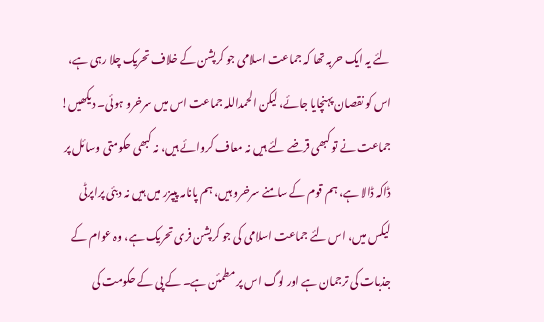لئے یہ ایک حربہ تھا کہ جماعت اسلامی جو کرپشن کے خلاف تحریک چلا رہی ہے، اس کو نقصان پہنچایا جائے، لیکن الحمداللہ جماعت اس میں سرخرو ہوئی۔ دیکھیں! جماعت نے تو کبھی قرضے لئے ہیں نہ معاف کروائے ہیں، نہ کبھی حکومتی وسائل پر ڈاکہ ڈالا ہے، ہم قوم کے سامنے سرخرو ہیں، ہم پانامہ پیپزر میں ہیں نہ دبئی پراپرٹی لیکس میں، اس لئے جماعت اسلامی کی جو کرپشن فری تحریک ہے، وہ عوام کے جذبات کی ترجمان ہے اور لوگ اس پر مطمئن ہے۔ کے پی کے حکومت کی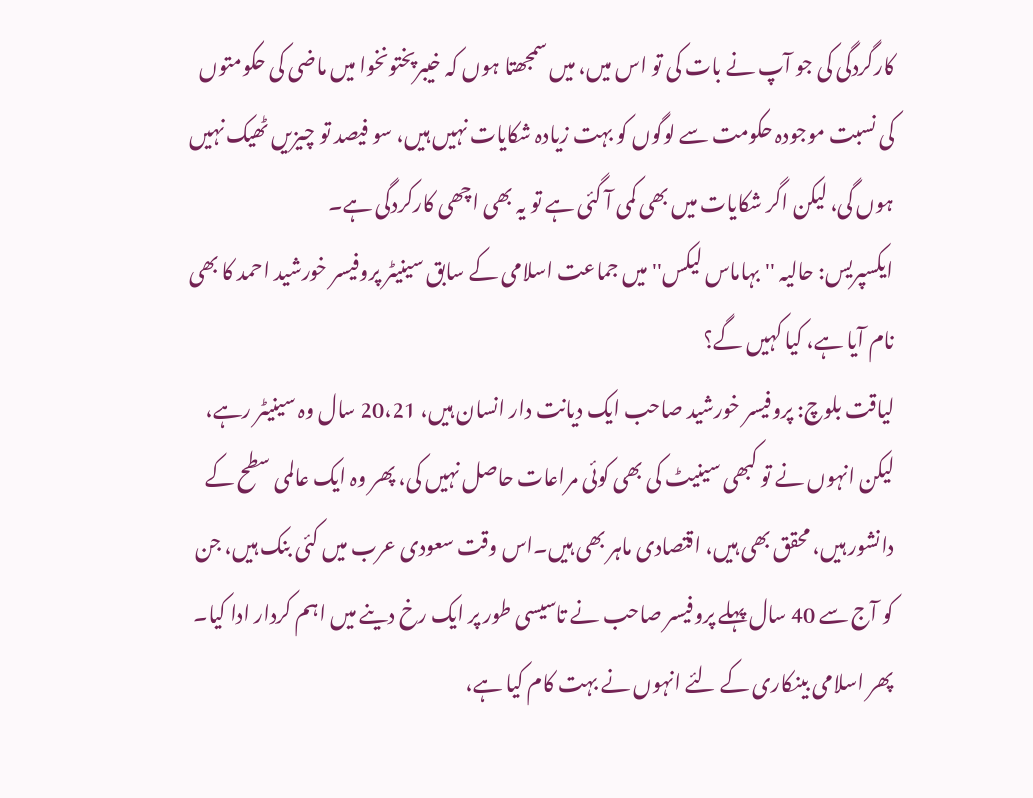کارگردگی کی جو آپ نے بات کی تو اس میں، میں سمجھتا ہوں کہ خیبرپختونخوا میں ماضی کی حکومتوں کی نسبت موجودہ حکومت سے لوگوں کو بہت زیادہ شکایات نہیں ہیں، سو فیصد تو چیزیں ٹھیک نہیں ہوں گی، لیکن اگر شکایات میں بھی کمی آ گئی ہے تو یہ بھی اچھی کارکردگی ہے۔
ایکسپریس: حالیہ ''بہاماس لیکس'' میں جماعت اسلامی کے سابق سینیٹر پروفیسر خورشید احمد کا بھی نام آیا ہے، کیا کہیں گے؟
لیاقت بلوچ: پروفیسر خورشید صاحب ایک دیانت دار انسان ہیں، 20،21 سال وہ سینیٹر رہے، لیکن انہوں نے تو کبھی سینیٹ کی بھی کوئی مراعات حاصل نہیں کی، پھر وہ ایک عالمی سطح کے دانشور ہیں، محقق بھی ہیں، اقتصادی ماہر بھی ہیں۔اس وقت سعودی عرب میں کئی بنک ہیں، جن کو آج سے 40 سال پہلے پروفیسر صاحب نے تاسیسی طور پر ایک رخ دینے میں اہم کردار ادا کیا۔ پھر اسلامی بینکاری کے لئے انہوں نے بہت کام کیا ہے،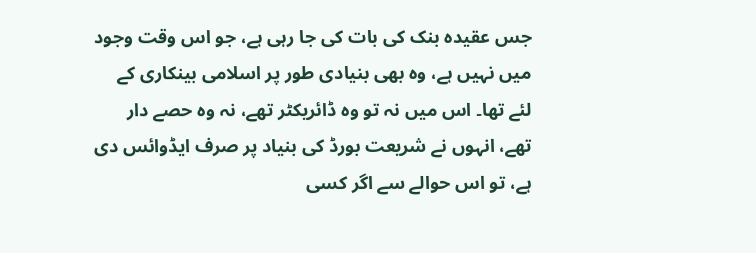جس عقیدہ بنک کی بات کی جا رہی ہے، جو اس وقت وجود میں نہیں ہے، وہ بھی بنیادی طور پر اسلامی بینکاری کے لئے تھا۔ اس میں نہ تو وہ ڈائریکٹر تھے، نہ وہ حصے دار تھے، انہوں نے شریعت بورڈ کی بنیاد پر صرف ایڈوائس دی ہے، تو اس حوالے سے اگر کسی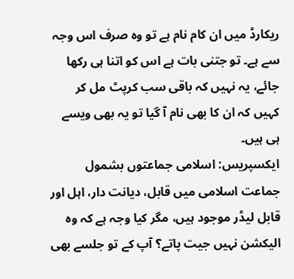ریکارڈ میں ان کام نام ہے تو وہ صرف اس وجہ سے ہے۔ تو جتنی بات ہے اس کو اتنا ہی رکھا جائے، یہ نہیں کہ باقی سب کرپٹ مل کر کہیں کہ ان کا بھی نام آ گیا تو یہ بھی ویسے ہی ہیں۔
ایکسپریس: اسلامی جماعتوں بشمول جماعت اسلامی میں قابل، دیانت دار، اہل اور قابل لیڈر موجود ہیں، مگر کیا وجہ ہے کہ وہ الیکشن نہیں جیت پاتے؟ آپ کے تو جلسے بھی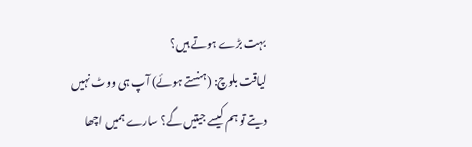بہت بڑے ہوتے ہیں؟
لیاقت بلوچ: (ہنستے ہوئے) آپ ہی ووٹ نہیں دیتے تو ہم کیسے جیتیں گے؟ سارے ہمیں اچھا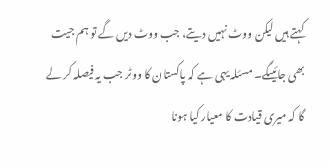کہتے ہیں لیکن ووٹ نہیں دیتے، جب ووٹ دیں گے تو ہم جیت بھی جائیںگے۔ مسئلہ یہی ہے کہ پاکستان کا ووٹر جب یہ فیصلہ کر لے گا کہ میری قیادت کا معیار کیا ہونا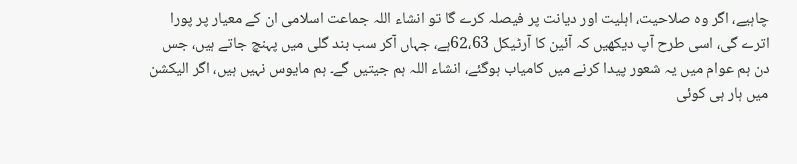چاہیے، اگر وہ صلاحیت، اہلیت اور دیانت پر فیصلہ کرے گا تو انشاء اللہ جماعت اسلامی ان کے معیار پر پورا اترے گی، اسی طرح آپ دیکھیں کہ آئین کا آرٹیکل 62،63ہے، جہاں آکر سب بند گلی میں پہنچ جاتے ہیں، جس دن ہم عوام میں یہ شعور پیدا کرنے میں کامیاب ہوگئے، انشاء اللہ ہم جیتیں گے۔ ہم مایوس نہیں ہیں، اگر الیکشن میں ہار ہی کوئی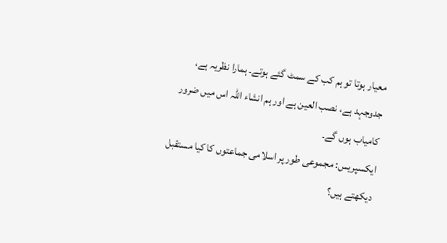معیار ہوتا تو ہم کب کے سمٹ گئے ہوتے۔ ہمارا نظریہ ہے، جدوجہد ہے، نصب العین ہے اور ہم انشاء اللہ اس میں ضرور کامیاب ہوں گے۔
ایکسپریس: مجموعی طور پر اسلامی جماعتوں کا کیا مستقبل دیکھتے ہیں؟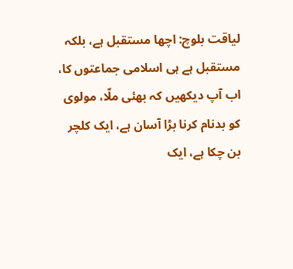لیاقت بلوچ: اچھا مستقبل ہے، بلکہ مستقبل ہے ہی اسلامی جماعتوں کا، اب آپ دیکھیں کہ بھئی ملّا، مولوی کو بدنام کرنا بڑا آسان ہے، ایک کلچر بن چکا ہے، ایک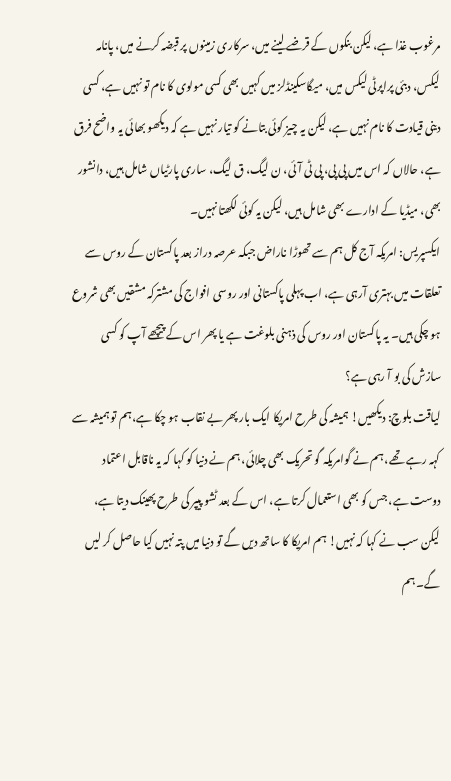مرغوب غذا ہے، لیکن بنکوں کے قرضے لینے میں، سرکاری زمینوں پر قبضہ کرنے میں، پانامہ لیکس، دبئی پراپرٹی لیکس میں، میگاسکینڈلز میں کہیں بھی کسی مولوی کا نام تو نہیں ہے، کسی دینی قیادت کا نام نہیں ہے، لیکن یہ چیز کوئی بتانے کو تیار نہیں ہے کہ دیکھو بھائی یہ واضح فرق ہے، حالاں کہ اس میں پی پی، پی ٹی آئی، ن لیگ، ق لیگ، ساری پارٹیاں شامل ہیں، دانشور بھی، میڈیا کے ادارے بھی شامل ہیں، لیکن یہ کوئی لکھتا نہیں۔
ایکسپریس: امریکہ آج کل ہم سے تھوڑا ناراض جبکہ عرصہ دراز بعد پاکستان کے روس سے تعلقات میں بہتری آرہی ہے، اب پہلی پاکستانی اور روسی افواج کی مشترکہ مشقیں بھی شروع ہو چکی ہیں۔ یہ پاکستان اور روس کی ذہنی بلوغت ہے یا پھر اس کے پیچھے آپ کو کسی سازش کی بو آ رہی ہے؟
لیاقت بلوچ: دیکھیں! ہمیشہ کی طرح امریکا ایک بار پھر بے نقاب ہو چکا ہے،ہم تو ہمیشہ سے کہہ رہے تھے، ہم نے گوامریکہ گو تحریک بھی چلائی، ہم نے دنیا کو کہا کہ یہ ناقابل اعتماد دوست ہے، جس کو بھی استعمال کرتا ہے، اس کے بعد ٹشو پیپر کی طرح پھینک دیتا ہے، لیکن سب نے کہا کہ نہیں! ہم امریکا کا ساتھ دیں گے تو دنیا میں پتہ نہیں کیا حاصل کر لیں گے۔ ہم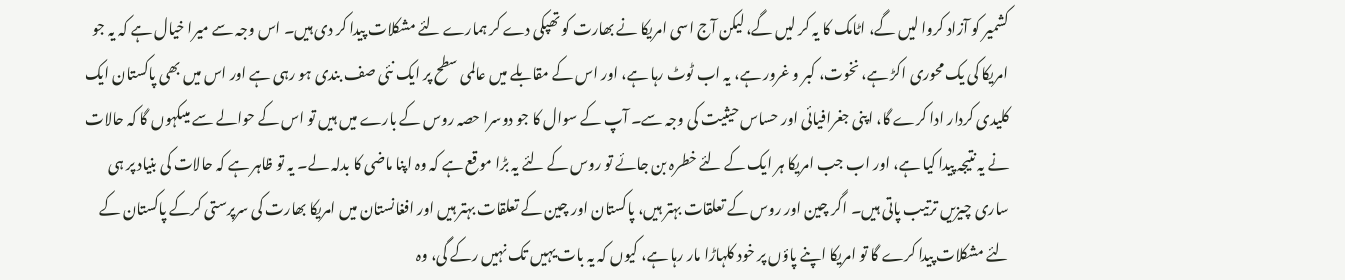کشمیر کو آزاد کروا لیں گے، اٹامک کا یہ کر لیں گے، لیکن آج اسی امریکا نے بھارت کو تھپکی دے کر ہمارے لئے مشکلات پیدا کر دی ہیں۔ اس وجہ سے میرا خیال ہے کہ یہ جو امریکا کی یک محوری اکڑ ہے، نخوت، کبر و غرور ہے، یہ اب ٹوٹ رہا ہے، اور اس کے مقابلے میں عالمی سطح پر ایک نئی صف بندی ہو رہی ہے اور اس میں بھی پاکستان ایک کلیدی کردار ادا کرے گا، اپنی جغرافیائی اور حساس حیثیت کی وجہ سے۔ آپ کے سوال کا جو دوسرا حصہ روس کے بارے میں ہیں تو اس کے حوالے سے میںکہوں گا کہ حالات نے یہ نتیجہ پیدا کیا ہے، اور اب جب امریکا ہر ایک کے لئے خطرہ بن جائے تو روس کے لئے یہ بڑا موقع ہے کہ وہ اپنا ماضی کا بدلہ لے۔ یہ تو ظاہر ہے کہ حالات کی بنیاد پر ہی ساری چیزیں ترتیب پاتی ہیں۔ اگر چین اور روس کے تعلقات بہتر ہیں، پاکستان اور چین کے تعلقات بہتر ہیں اور افغانستان میں امریکا بھارت کی سرپرستی کرکے پاکستان کے لئے مشکلات پیدا کرے گا تو امریکا اپنے پاؤں پر خود کلہاڑا مار رہا ہے، کیوں کہ یہ بات یہیں تک نہیں رکے گی، وہ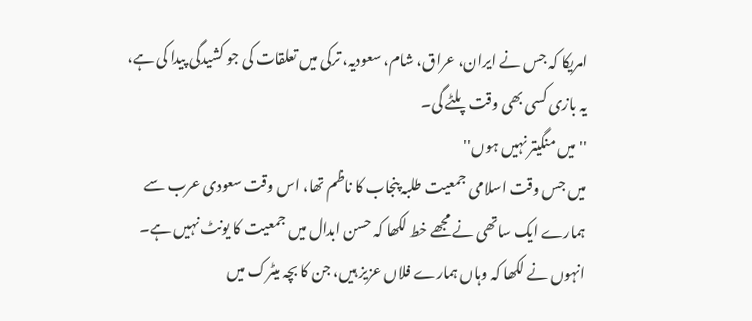امریکا کہ جس نے ایران، عراق، شام، سعودیہ، ترکی میں تعلقات کی جو کشیدگی پیدا کی ہے، یہ بازی کسی بھی وقت پلٹے گی۔
''میں منگیتر نہیں ہوں''
میں جس وقت اسلامی جمعیت طلبہ پنجاب کا ناظم تھا، اس وقت سعودی عرب سے ہمارے ایک ساتھی نے مجھے خط لکھا کہ حسن ابدال میں جمعیت کا یونٹ نہیں ہے۔ انہوں نے لکھا کہ وہاں ہمارے فلاں عزیز ہیں، جن کا بچہ میٹرک میں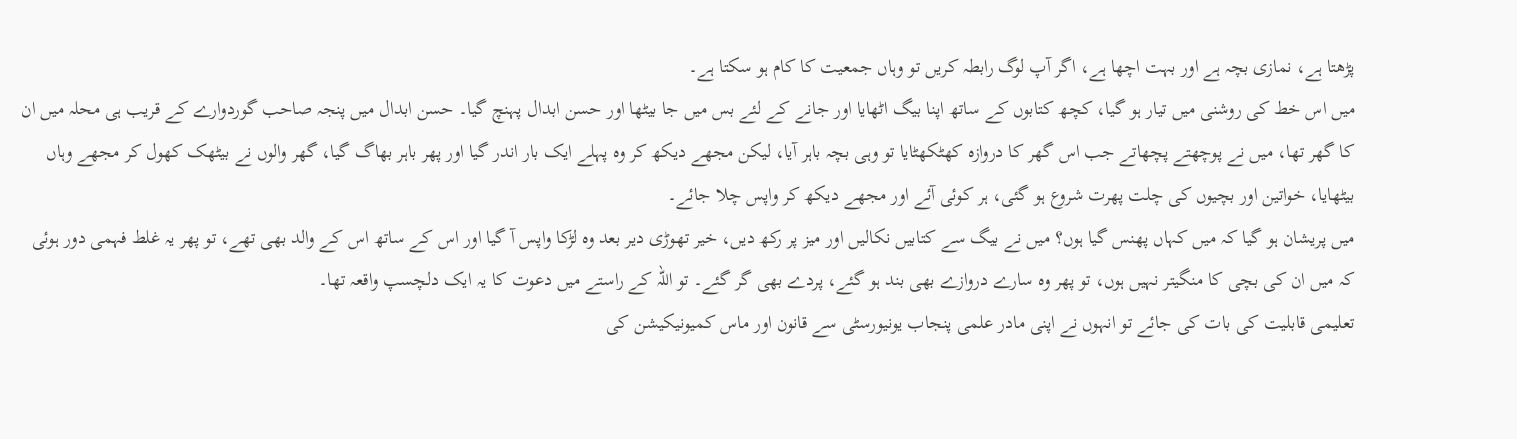پڑھتا ہے، نمازی بچہ ہے اور بہت اچھا ہے، اگر آپ لوگ رابطہ کریں تو وہاں جمعیت کا کام ہو سکتا ہے۔
میں اس خط کی روشنی میں تیار ہو گیا، کچھ کتابوں کے ساتھ اپنا بیگ اٹھایا اور جانے کے لئے بس میں جا بیٹھا اور حسن ابدال پہنچ گیا۔ حسن ابدال میں پنجہ صاحب گوردوارے کے قریب ہی محلہ میں ان کا گھر تھا، میں نے پوچھتے پچھاتے جب اس گھر کا دروازہ کھٹکھٹایا تو وہی بچہ باہر آیا، لیکن مجھے دیکھ کر وہ پہلے ایک بار اندر گیا اور پھر باہر بھاگ گیا، گھر والوں نے بیٹھک کھول کر مجھے وہاں بیٹھایا، خواتین اور بچیوں کی چلت پھرت شروع ہو گئی، ہر کوئی آئے اور مجھے دیکھ کر واپس چلا جائے۔
میں پریشان ہو گیا کہ میں کہاں پھنس گیا ہوں؟ میں نے بیگ سے کتابیں نکالیں اور میز پر رکھ دیں، خیر تھوڑی دیر بعد وہ لڑکا واپس آ گیا اور اس کے ساتھ اس کے والد بھی تھے، تو پھر یہ غلط فہمی دور ہوئی کہ میں ان کی بچی کا منگیتر نہیں ہوں، تو پھر وہ سارے دروازے بھی بند ہو گئے، پردے بھی گر گئے۔ تو اللہ کے راستے میں دعوت کا یہ ایک دلچسپ واقعہ تھا۔
تعلیمی قابلیت کی بات کی جائے تو انہوں نے اپنی مادر علمی پنجاب یونیورسٹی سے قانون اور ماس کمیونیکیشن کی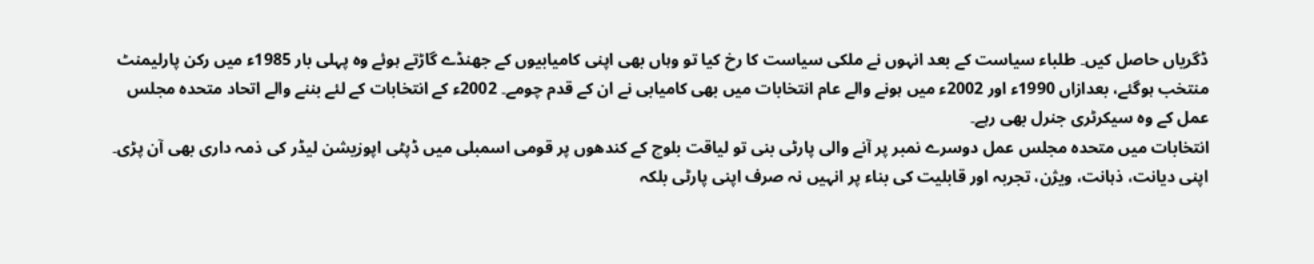ڈگریاں حاصل کیں۔ طلباء سیاست کے بعد انہوں نے ملکی سیاست کا رخ کیا تو وہاں بھی اپنی کامیابیوں کے جھنڈے گاڑتے ہوئے وہ پہلی بار 1985ء میں رکن پارلیمنٹ منتخب ہوگئے، بعدازاں 1990ء اور 2002ء میں ہونے والے عام انتخابات میں بھی کامیابی نے ان کے قدم چومے۔ 2002ء کے انتخابات کے لئے بننے والے اتحاد متحدہ مجلس عمل کے وہ سیکرٹری جنرل بھی رہے۔
انتخابات میں متحدہ مجلس عمل دوسرے نمبر پر آنے والی پارٹی بنی تو لیاقت بلوچ کے کندھوں پر قومی اسمبلی میں ڈپٹی اپوزیشن لیڈر کی ذمہ داری بھی آن پڑی۔ اپنی دیانت، ذہانت، ویژن، تجربہ اور قابلیت کی بناء پر انہیں نہ صرف اپنی پارٹی بلکہ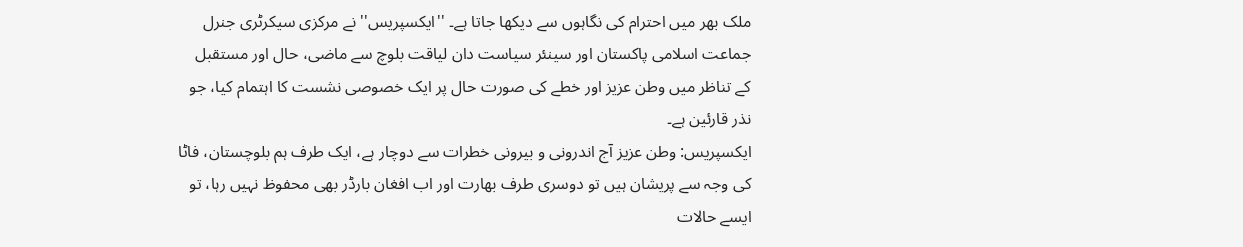ملک بھر میں احترام کی نگاہوں سے دیکھا جاتا ہے۔ ''ایکسپریس'' نے مرکزی سیکرٹری جنرل جماعت اسلامی پاکستان اور سینئر سیاست دان لیاقت بلوچ سے ماضی، حال اور مستقبل کے تناظر میں وطن عزیز اور خطے کی صورت حال پر ایک خصوصی نشست کا اہتمام کیا، جو نذر قارئین ہے۔
ایکسپریس: وطن عزیز آج اندرونی و بیرونی خطرات سے دوچار ہے، ایک طرف ہم بلوچستان، فاٹا کی وجہ سے پریشان ہیں تو دوسری طرف بھارت اور اب افغان بارڈر بھی محفوظ نہیں رہا، تو ایسے حالات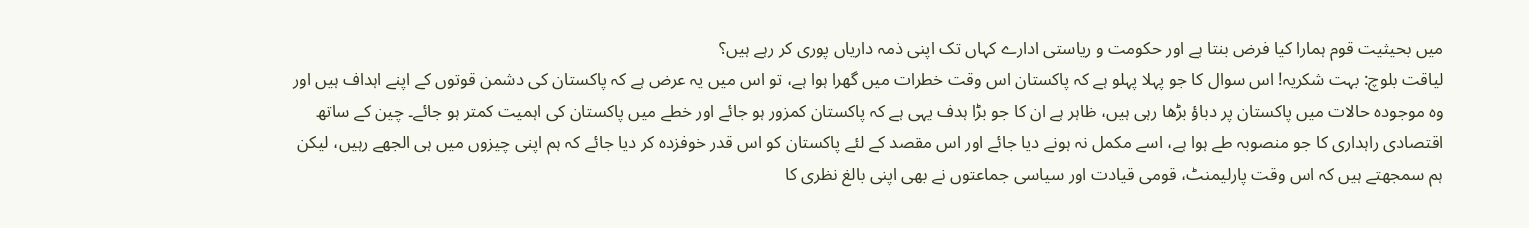میں بحیثیت قوم ہمارا کیا فرض بنتا ہے اور حکومت و ریاستی ادارے کہاں تک اپنی ذمہ داریاں پوری کر رہے ہیں؟
لیاقت بلوچ: بہت شکریہ! اس سوال کا جو پہلا پہلو ہے کہ پاکستان اس وقت خطرات میں گھرا ہوا ہے، تو اس میں یہ عرض ہے کہ پاکستان کی دشمن قوتوں کے اپنے اہداف ہیں اور وہ موجودہ حالات میں پاکستان پر دباؤ بڑھا رہی ہیں، ظاہر ہے ان کا جو بڑا ہدف یہی ہے کہ پاکستان کمزور ہو جائے اور خطے میں پاکستان کی اہمیت کمتر ہو جائے۔ چین کے ساتھ اقتصادی راہداری کا جو منصوبہ طے ہوا ہے، اسے مکمل نہ ہونے دیا جائے اور اس مقصد کے لئے پاکستان کو اس قدر خوفزدہ کر دیا جائے کہ ہم اپنی چیزوں میں ہی الجھے رہیں، لیکن ہم سمجھتے ہیں کہ اس وقت پارلیمنٹ، قومی قیادت اور سیاسی جماعتوں نے بھی اپنی بالغ نظری کا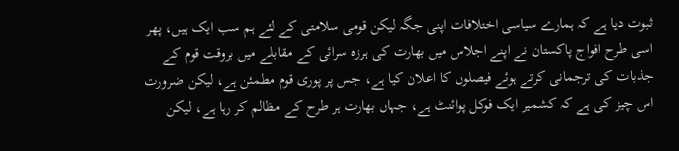ثبوت دیا ہے کہ ہمارے سیاسی اختلافات اپنی جگہ لیکن قومی سلامتی کے لئے ہم سب ایک ہیں، پھر اسی طرح افواج پاکستان نے اپنے اجلاس میں بھارت کی ہرزہ سرائی کے مقابلے میں بروقت قوم کے جذبات کی ترجمانی کرتے ہوئے فیصلوں کا اعلان کیا ہے، جس پر پوری قوم مطمئن ہے، لیکن ضرورت اس چیز کی ہے کہ کشمیر ایک فوکل پوائنٹ ہے، جہاں بھارت ہر طرح کے مظالم کر رہا ہے، لیکن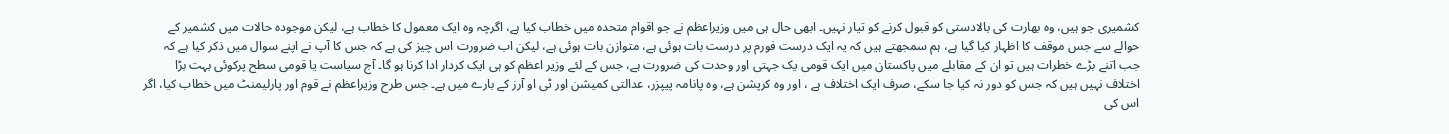کشمیری جو ہیں، وہ بھارت کی بالادستی کو قبول کرنے کو تیار نہیں۔ ابھی حال ہی میں وزیراعظم نے جو اقوام متحدہ میں خطاب کیا ہے، اگرچہ وہ ایک معمول کا خطاب ہے، لیکن موجودہ حالات میں کشمیر کے حوالے سے جس موقف کا اظہار کیا گیا ہے، ہم سمجھتے ہیں کہ یہ ایک درست فورم پر درست بات ہوئی ہے، متوازن بات ہوئی ہے، لیکن اب ضرورت اس چیز کی ہے کہ جس کا آپ نے اپنے سوال میں ذکر کیا ہے کہ جب اتنے بڑے خطرات ہیں تو ان کے مقابلے میں پاکستان میں ایک قومی یک جہتی اور وحدت کی ضرورت ہے، جس کے لئے وزیر اعظم کو ہی ایک کردار ادا کرنا ہو گا۔ آج سیاست یا قومی سطح پرکوئی بہت بڑا اختلاف نہیں ہیں کہ جس کو دور نہ کیا جا سکے، صرف ایک اختلاف ہے ، اور وہ کرپشن ہے، وہ پانامہ پیپزر، عدالتی کمیشن اور ٹی او آرز کے بارے میں ہے۔ جس طرح وزیراعظم نے قوم اور پارلیمنٹ میں خطاب کیا، اگر اس کی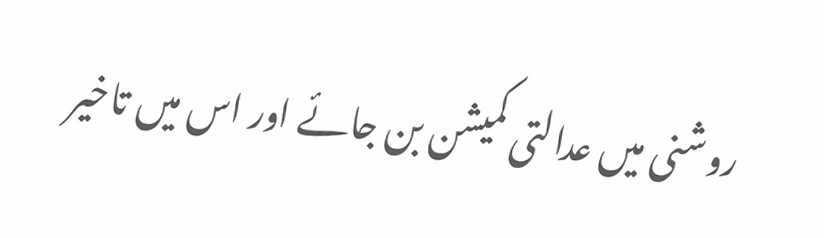روشنی میں عدالتی کمیشن بن جائے اور اس میں تاخیر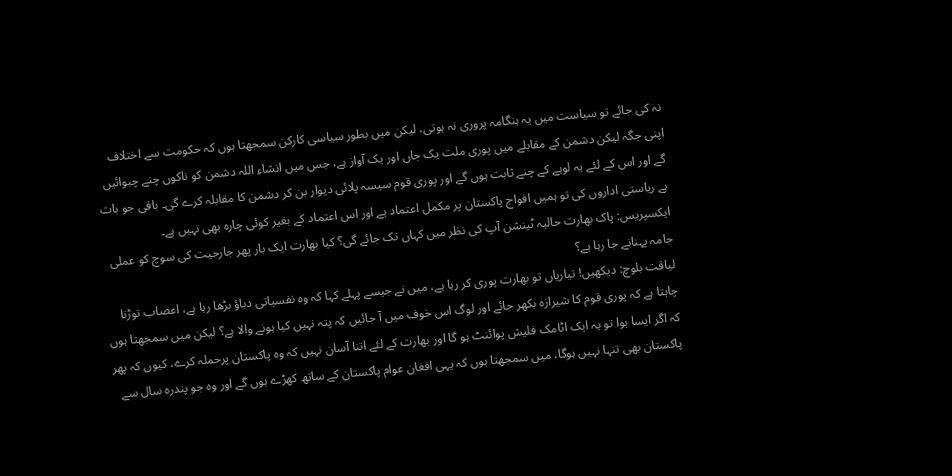نہ کی جائے تو سیاست میں یہ ہنگامہ پروری نہ ہوتی، لیکن میں بطور سیاسی کارکن سمجھتا ہوں کہ حکومت سے اختلاف اپنی جگہ لیکن دشمن کے مقابلے میں پوری ملت یک جاں اور یک آواز ہے، جس میں انشاء اللہ دشمن کو ناکوں چنے چبوائیں گے اور اس کے لئے یہ لوہے کے چنے ثابت ہوں گے اور پوری قوم سیسہ پلائی دیوار بن کر دشمن کا مقابلہ کرے گی۔ باقی جو بات ہے ریاستی اداروں کی تو ہمیں افواج پاکستان پر مکمل اعتماد ہے اور اس اعتماد کے بغیر کوئی چارہ بھی نہیں ہے۔
ایکسپریس: پاک بھارت حالیہ ٹینشن آپ کی نظر میں کہاں تک جائے گی؟ کیا بھارت ایک بار پھر جارحیت کی سوچ کو عملی جامہ پہنانے جا رہا ہے؟
لیاقت بلوچ: دیکھیں! تیاریاں تو بھارت پوری کر رہا ہے، میں نے جیسے پہلے کہا کہ وہ نفسیاتی دباؤ بڑھا رہا ہے، اعصاب توڑنا چاہتا ہے کہ پوری قوم کا شیرازہ بکھر جائے اور لوگ اس خوف میں آ جائیں کہ پتہ نہیں کیا ہونے والا ہے؟ لیکن میں سمجھتا ہوں کہ اگر ایسا ہوا تو یہ ایک اٹامک فلیش پوائنٹ ہو گا اور بھارت کے لئے اتنا آسان نہیں کہ وہ پاکستان پرحملہ کرے، کیوں کہ پھر پاکستان بھی تنہا نہیں ہوگا، میں سمجھتا ہوں کہ یہی افغان عوام پاکستان کے ساتھ کھڑے ہوں گے اور وہ جو پندرہ سال سے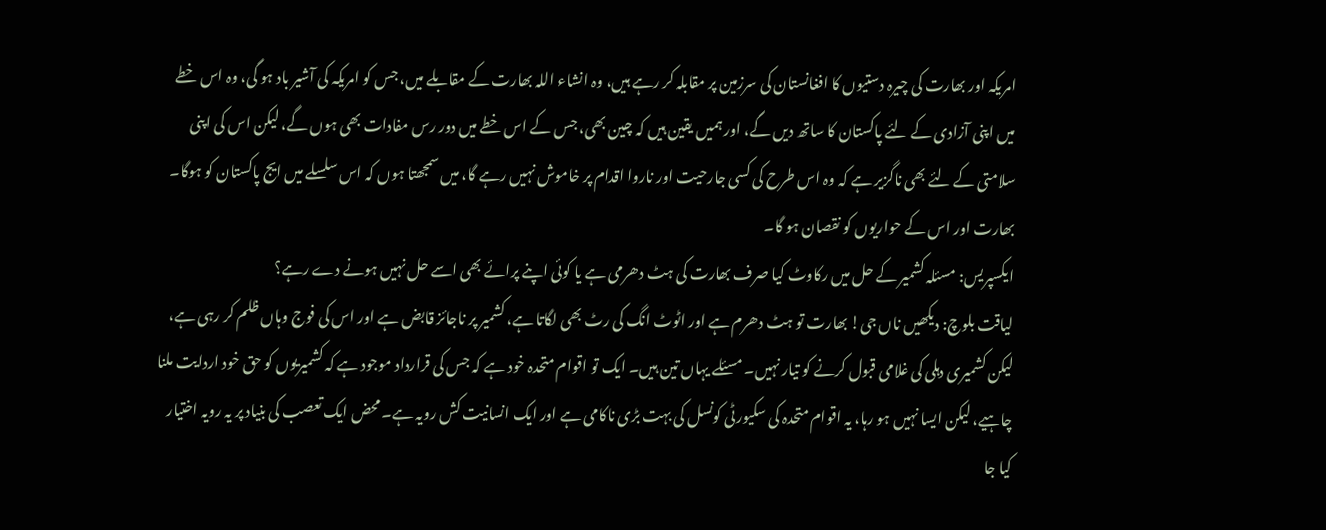امریکہ اور بھارت کی چیرہ دستیوں کا افغانستان کی سرزمین پر مقابلہ کر رہے ہیں، وہ انشاء اللہ بھارت کے مقابلے میں، جس کو امریکہ کی آشیر باد ہو گی، وہ اس خطے میں اپنی آزادی کے لئے پاکستان کا ساتھ دیں گے، اور ہمیں یقین ہیں کہ چین بھی، جس کے اس خطے میں دور رس مفادات بھی ہوں گے، لیکن اس کی اپنی سلامتی کے لئے بھی ناگزیر ہے کہ وہ اس طرح کی کسی جارحیت اور ناروا اقدام پر خاموش نہیں رہے گا، میں سمجھتا ہوں کہ اس سلسلے میں ایج پاکستان کو ہوگا۔ بھارت اور اس کے حواریوں کو نقصان ہو گا۔
ایکسپریس: مسئلہ کشمیر کے حل میں رکاوٹ کیا صرف بھارت کی ہٹ دھرمی ہے یا کوئی اپنے پرائے بھی اسے حل نہیں ہونے دے رہے؟
لیاقت بلوچ: دیکھیں ناں جی! بھارت تو ہٹ دھرم ہے اور اٹوٹ انگ کی رٹ بھی لگاتا ہے، کشمیر پر ناجائز قابض ہے اور اس کی فوج وہاں ظلم کر رہی ہے، لیکن کشمیری دہلی کی غلامی قبول کرنے کو تیار نہیں۔ مسئلے یہاں تین ہیں۔ ایک تو اقوام متحدہ خود ہے کہ جس کی قرارداد موجود ہے کہ کشمیریوں کو حق خود اردایت ملنا چاہیے، لیکن ایسا نہیں ہو رہا، یہ اقوام متحدہ کی سکیورٹی کونسل کی بہت بڑی ناکامی ہے اور ایک انسانیت کش رویہ ہے۔ محض ایک تعصب کی بنیاد پر یہ رویہ اختیار کیا جا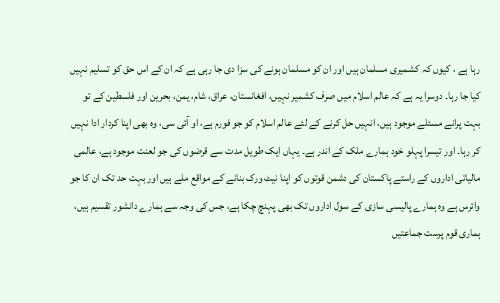رہا ہے ، کیوں کہ کشمیری مسلمان ہیں اور ان کو مسلمان ہونے کی سزا دی جا رہی ہے کہ ان کے اس حق کو تسلیم نہیں کیا جا رہا۔ دوسرا یہ ہے کہ عالم اسلام میں صرف کشمیر نہیں، افغانستان، عراق، شام، یمن، بحرین اور فلسطین کے تو بہت پرانے مسئلے موجود ہیں، انہیں حل کرنے کے لئے عالم اسلام کو جو فورم ہے، او آئی سی، وہ بھی اپنا کردار ادا نہیں کر رہا۔ اور تیسرا پہلو خود ہمارے ملک کے اندر ہے۔ یہاں ایک طویل مدت سے قرضوں کی جو لعنت موجود ہے، عالمی مالیاتی اداروں کے راستے پاکستان کی دشمن قوتوں کو اپنا نیٹ ورک بنانے کے مواقع ملے ہیں اور بہت حد تک ان کا جو وائرس ہے وہ ہمارے پالیسی سازی کے سول اداروں تک بھی پہنچ چکا ہے، جس کی وجہ سے ہمارے دانشور تقسیم ہیں، ہماری قوم پرست جماعتیں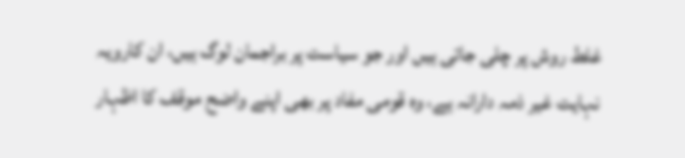غلط روش پر چلی جاتی ہیں اور جو سیاست پر براجمان لوگ ہیں، ان کارویہ نہایت غیر ذمہ دارانہ ہے، وہ قومی مفاد پر بھی اپنے واضح موقف کا اظہار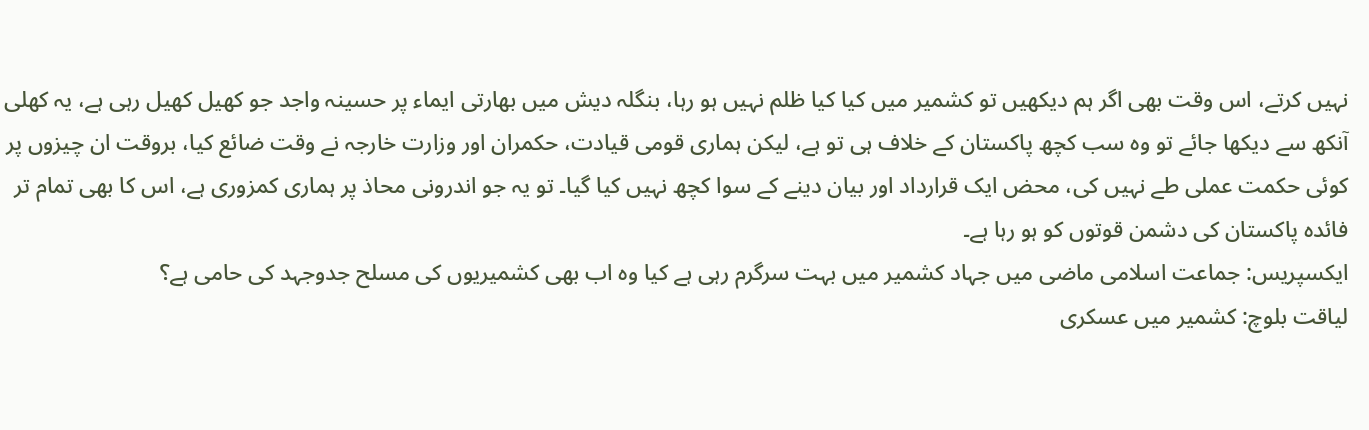نہیں کرتے، اس وقت بھی اگر ہم دیکھیں تو کشمیر میں کیا کیا ظلم نہیں ہو رہا، بنگلہ دیش میں بھارتی ایماء پر حسینہ واجد جو کھیل کھیل رہی ہے، یہ کھلی آنکھ سے دیکھا جائے تو وہ سب کچھ پاکستان کے خلاف ہی تو ہے، لیکن ہماری قومی قیادت، حکمران اور وزارت خارجہ نے وقت ضائع کیا، بروقت ان چیزوں پر کوئی حکمت عملی طے نہیں کی، محض ایک قرارداد اور بیان دینے کے سوا کچھ نہیں کیا گیا۔ تو یہ جو اندرونی محاذ پر ہماری کمزوری ہے، اس کا بھی تمام تر فائدہ پاکستان کی دشمن قوتوں کو ہو رہا ہے۔
ایکسپریس: جماعت اسلامی ماضی میں جہاد کشمیر میں بہت سرگرم رہی ہے کیا وہ اب بھی کشمیریوں کی مسلح جدوجہد کی حامی ہے؟
لیاقت بلوچ: کشمیر میں عسکری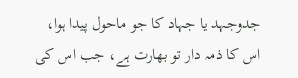جدوجہد یا جہاد کا جو ماحول پیدا ہوا، اس کا ذمہ دار تو بھارت ہے، جب اس کی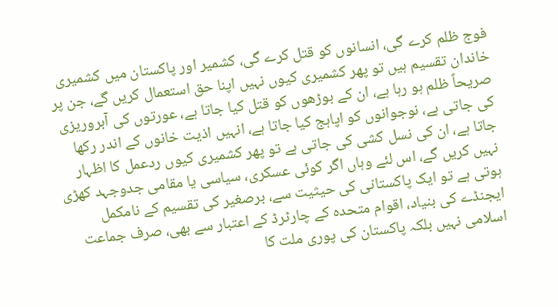فوج ظلم کرے گی، انسانوں کو قتل کرے گی، کشمیر اور پاکستان میں کشمیری خاندان تقسیم ہیں تو پھر کشمیری کیوں نہیں اپنا حق استعمال کریں گے، جن پر صریحاً ظلم ہو رہا ہے، ان کے بوڑھوں کو قتل کیا جاتا ہے، عورتوں کی آبروریزی کی جاتی ہے، نوجوانوں کو اپاہج کیا جاتا ہے، انہیں اذیت خانوں کے اندر رکھا جاتا ہے، ان کی نسل کشی کی جاتی ہے تو پھر کشمیری کیوں ردعمل کا اظہار نہیں کریں گے، اس لئے وہاں اگر کوئی عسکری، سیاسی یا مقامی جدوجہد کھڑی ہوتی ہے تو ایک پاکستانی کی حیثیت سے، برصغیر کی تقسیم کے نامکمل ایجنڈے کی بنیاد، اقوام متحدہ کے چارٹرڈ کے اعتبار سے بھی، صرف جماعت اسلامی نہیں بلکہ پاکستان کی پوری ملت کا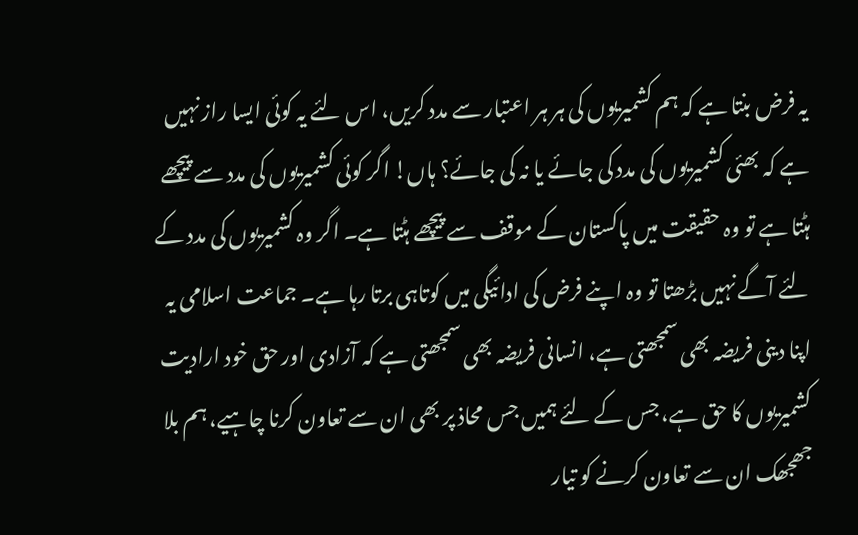یہ فرض بنتا ہے کہ ہم کشمیریوں کی ہر ہر اعتبار سے مدد کریں، اس لئے یہ کوئی ایسا راز نہیں ہے کہ بھئی کشمیریوں کی مدد کی جائے یا نہ کی جائے؟ ہاں! اگر کوئی کشمیریوں کی مدد سے پیچھے ہٹتا ہے تو وہ حقیقت میں پاکستان کے موقف سے پیچھے ہٹتا ہے۔ اگر وہ کشمیریوں کی مدد کے لئے آگے نہیں بڑھتا تو وہ اپنے فرض کی ادائیگی میں کوتاہی برتا رہا ہے۔ جماعت اسلامی یہ اپنا دینی فریضہ بھی سمجھتی ہے، انسانی فریضہ بھی سمجھتی ہے کہ آزادی اور حق خود ارادیت کشمیریوں کا حق ہے، جس کے لئے ہمیں جس محاذ پر بھی ان سے تعاون کرنا چاہیے، ہم بلا جھجھک ان سے تعاون کرنے کو تیار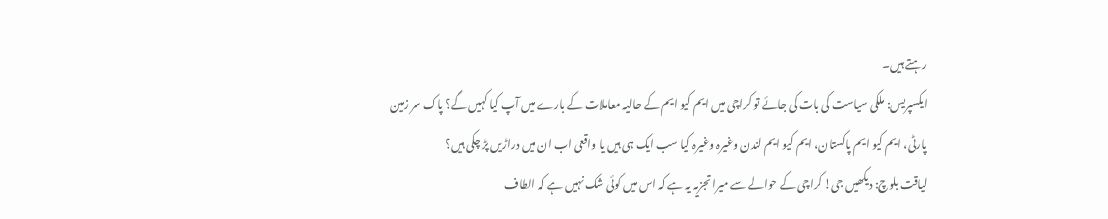رہتے ہیں۔
ایکسپریس: ملکی سیاست کی بات کی جائے تو کراچی میں ایم کیو ایم کے حالیہ معاملات کے بارے میں آپ کیا کہیں گے؟ پاک سر زمین پارٹی، ایم کیو ایم پاکستان، ایم کیو ایم لندن وغیرہ وغیرہ کیا سب ایک ہی ہیں یا واقعی اب ان میں دراڑیں پڑ چکی ہیں؟
لیاقت بلوچ: دیکھیں جی! کراچی کے حوالے سے میرا تجزیہ یہ ہے کہ اس میں کوئی شک نہیں ہے کہ الطاف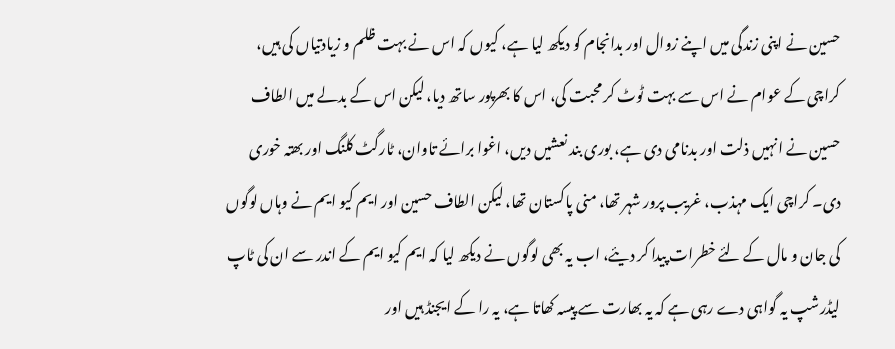حسین نے اپنی زندگی میں اپنے زوال اور بدانجام کو دیکھ لیا ہے، کیوں کہ اس نے بہت ظلم و زیادتیاں کی ہیں، کراچی کے عوام نے اس سے بہت ٹوٹ کر محبت کی، اس کا بھرپور ساتھ دیا، لیکن اس کے بدلے میں الطاف حسین نے انہیں ذلت اور بدنامی دی ہے، بوری بند نعشیں دیں، اغوا برائے تاوان، ٹارگٹ کلنگ اور بھتہ خوری دی۔ کراچی ایک مہذب، غریب پرور شہر تھا، منی پاکستان تھا، لیکن الطاف حسین اور ایم کیو ایم نے وہاں لوگوں کی جان و مال کے لئے خطرات پیدا کر دیئے، اب یہ بھی لوگوں نے دیکھ لیا کہ ایم کیو ایم کے اندر سے ان کی ٹاپ لیڈرشپ یہ گواہی دے رہی ہے کہ یہ بھارت سے پیسہ کھاتا ہے، یہ را کے ایجنڈ ہیں اور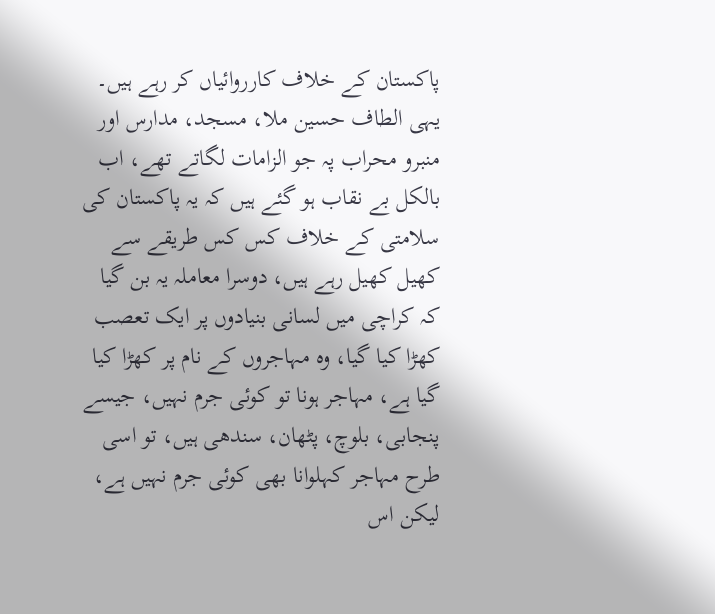پاکستان کے خلاف کارروائیاں کر رہے ہیں۔ یہی الطاف حسین ملا، مسجد، مدارس اور منبرو محراب پہ جو الزامات لگاتے تھے، اب بالکل بے نقاب ہو گئے ہیں کہ یہ پاکستان کی سلامتی کے خلاف کس کس طریقے سے کھیل کھیل رہے ہیں، دوسرا معاملہ یہ بن گیا کہ کراچی میں لسانی بنیادوں پر ایک تعصب کھڑا کیا گیا، وہ مہاجروں کے نام پر کھڑا کیا گیا ہے، مہاجر ہونا تو کوئی جرم نہیں، جیسے پنجابی، بلوچ، پٹھان، سندھی ہیں، تو اسی طرح مہاجر کہلوانا بھی کوئی جرم نہیں ہے، لیکن اس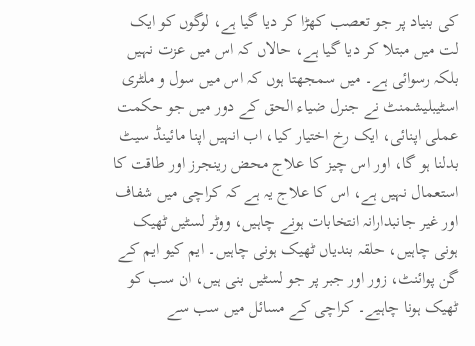کی بنیاد پر جو تعصب کھڑا کر دیا گیا ہے، لوگوں کو ایک لت میں مبتلا کر دیا گیا ہے، حالاں کہ اس میں عزت نہیں بلکہ رسوائی ہے۔ میں سمجھتا ہوں کہ اس میں سول و ملٹری اسٹیبلیشمنٹ نے جنرل ضیاء الحق کے دور میں جو حکمت عملی اپنائی، ایک رخ اختیار کیا، اب انہیں اپنا مائینڈ سیٹ بدلنا ہو گا، اور اس چیز کا علاج محض رینجرز اور طاقت کا استعمال نہیں ہے، اس کا علاج یہ ہے کہ کراچی میں شفاف اور غیر جانبدارانہ انتخابات ہونے چاہیں، ووٹر لسٹیں ٹھیک ہونی چاہیں، حلقہ بندیاں ٹھیک ہونی چاہیں۔ ایم کیو ایم کے گن پوائنٹ، زور اور جبر پر جو لسٹیں بنی ہیں، ان سب کو ٹھیک ہونا چاہیے۔ کراچی کے مسائل میں سب سے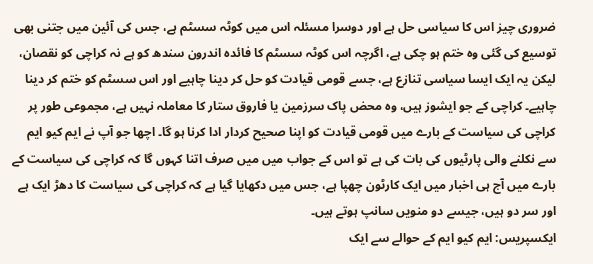ضروری چیز اس کا سیاسی حل ہے اور دوسرا مسئلہ اس میں کوٹہ سسٹم ہے، جس کی آئین میں جتنی بھی توسیع کی گئی وہ ختم ہو چکی ہے، اگرچہ اس کوٹہ سسٹم کا فائدہ اندرون سندھ کو ہے نہ کراچی کو نقصان، لیکن یہ ایک ایسا سیاسی تنازع ہے، جسے قومی قیادت کو حل کر دینا چاہیے اور اس سسٹم کو ختم کر دینا چاہیے۔ کراچی کے جو ایشوز ہیں، وہ محض پاک سرزمین یا فاروق ستار کا معاملہ نہیں ہے، مجموعی طور پر کراچی کی سیاست کے بارے میں قومی قیادت کو اپنا صحیح کردار ادا کرنا ہو گا۔ اچھا جو آپ نے ایم کیو ایم سے نکلنے والی پارٹیوں کی بات کی ہے تو اس کے جواب میں میں صرف اتنا کہوں گا کہ کراچی کی سیاست کے بارے میں آج ہی اخبار میں ایک کارٹون چھپا ہے، جس میں دکھایا گیا ہے کہ کراچی کی سیاست کا دھڑ ایک ہے اور سر دو ہیں، جیسے دو منویں سانپ ہوتے ہیں۔
ایکسپریس: ایم کیو ایم کے حوالے سے ایک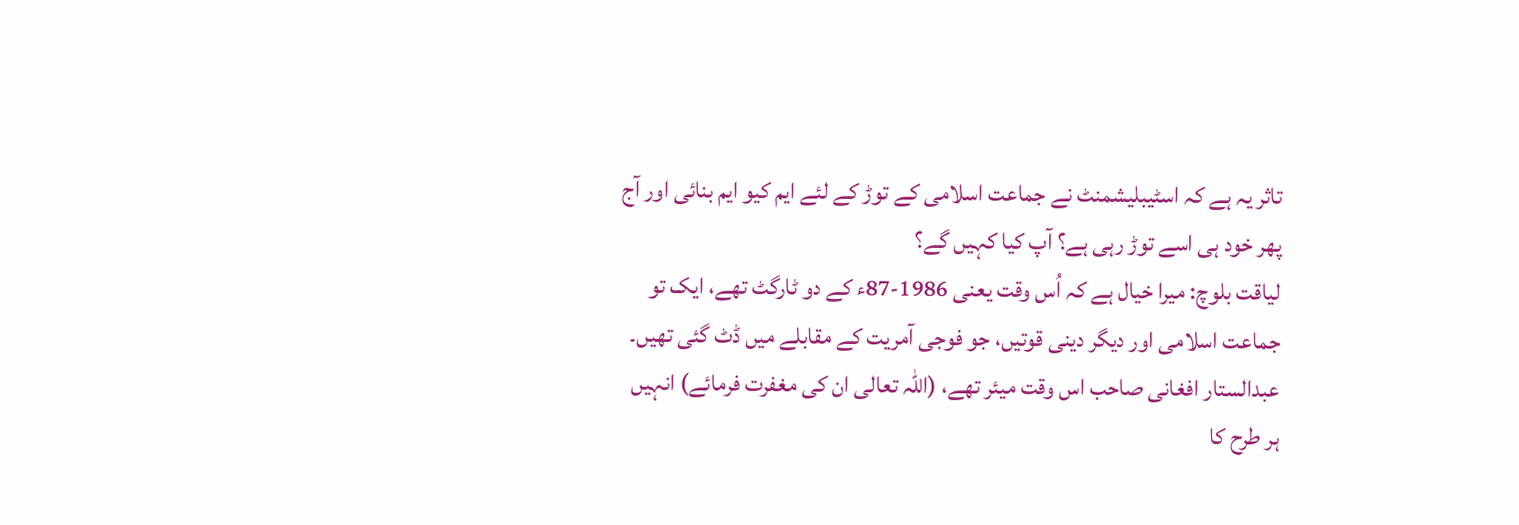تاثر یہ ہے کہ اسٹیبلیشمنٹ نے جماعت اسلامی کے توڑ کے لئے ایم کیو ایم بنائی اور آج پھر خود ہی اسے توڑ رہی ہے؟ آپ کیا کہیں گے؟
لیاقت بلوچ: میرا خیال ہے کہ اُس وقت یعنی 1986-87ء کے دو ٹارگٹ تھے، ایک تو جماعت اسلامی اور دیگر دینی قوتیں، جو فوجی آمریت کے مقابلے میں ڈٹ گئی تھیں۔ عبدالستار افغانی صاحب اس وقت میئر تھے، (اللہ تعالی ان کی مغفرت فرمائے) انہیں ہر طرح کا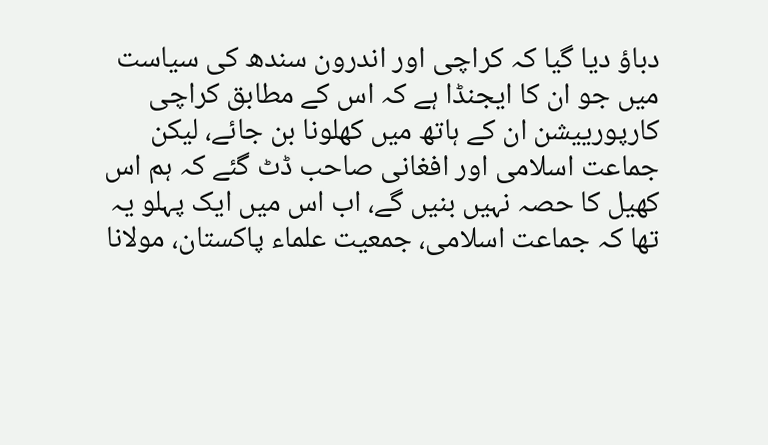دباؤ دیا گیا کہ کراچی اور اندرون سندھ کی سیاست میں جو ان کا ایجنڈا ہے کہ اس کے مطابق کراچی کارپورییشن ان کے ہاتھ میں کھلونا بن جائے، لیکن جماعت اسلامی اور افغانی صاحب ڈٹ گئے کہ ہم اس کھیل کا حصہ نہیں بنیں گے، اب اس میں ایک پہلو یہ تھا کہ جماعت اسلامی، جمعیت علماء پاکستان، مولانا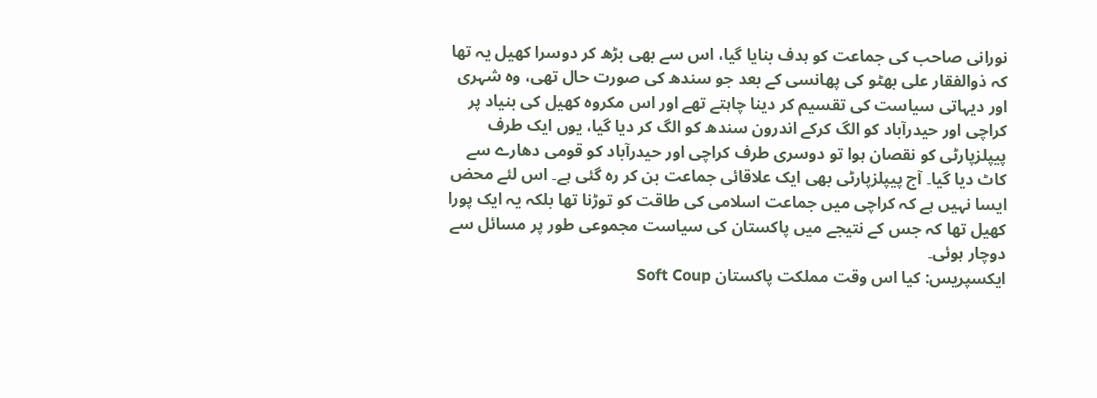نورانی صاحب کی جماعت کو ہدف بنایا گیا، اس سے بھی بڑھ کر دوسرا کھیل یہ تھا کہ ذوالفقار علی بھٹو کی پھانسی کے بعد جو سندھ کی صورت حال تھی، وہ شہری اور دیہاتی سیاست کی تقسیم کر دینا چاہتے تھے اور اس مکروہ کھیل کی بنیاد پر کراچی اور حیدرآباد کو الگ کرکے اندرون سندھ کو الگ کر دیا گیا، یوں ایک طرف پیپلزپارٹی کو نقصان ہوا تو دوسری طرف کراچی اور حیدرآباد کو قومی دھارے سے کاٹ دیا گیا۔ آج پیپلزپارٹی بھی ایک علاقائی جماعت بن کر رہ گئی ہے۔ اس لئے محض ایسا نہیں ہے کہ کراچی میں جماعت اسلامی کی طاقت کو توڑنا تھا بلکہ یہ ایک پورا کھیل تھا کہ جس کے نتیجے میں پاکستان کی سیاست مجموعی طور پر مسائل سے دوچار ہوئی۔
ایکسپریس: کیا اس وقت مملکت پاکستان Soft Coup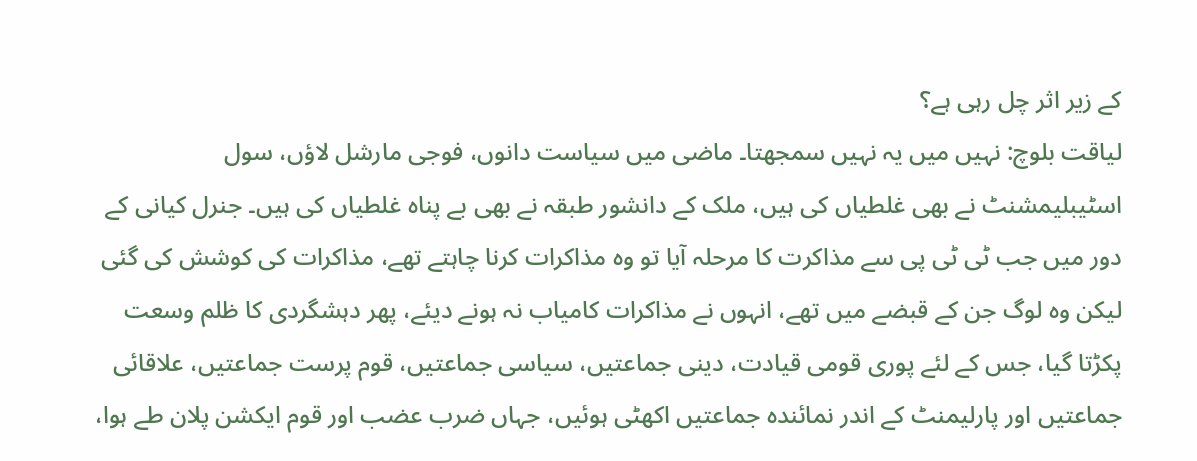کے زیر اثر چل رہی ہے؟
لیاقت بلوچ: نہیں میں یہ نہیں سمجھتا۔ ماضی میں سیاست دانوں، فوجی مارشل لاؤں، سول اسٹیبلیمشنٹ نے بھی غلطیاں کی ہیں، ملک کے دانشور طبقہ نے بھی بے پناہ غلطیاں کی ہیں۔ جنرل کیانی کے دور میں جب ٹی ٹی پی سے مذاکرت کا مرحلہ آیا تو وہ مذاکرات کرنا چاہتے تھے، مذاکرات کی کوشش کی گئی لیکن وہ لوگ جن کے قبضے میں تھے، انہوں نے مذاکرات کامیاب نہ ہونے دیئے، پھر دہشگردی کا ظلم وسعت پکڑتا گیا، جس کے لئے پوری قومی قیادت، دینی جماعتیں، سیاسی جماعتیں، قوم پرست جماعتیں، علاقائی جماعتیں اور پارلیمنٹ کے اندر نمائندہ جماعتیں اکھٹی ہوئیں، جہاں ضرب عضب اور قوم ایکشن پلان طے ہوا،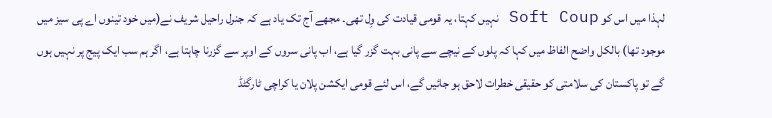لہذا میں اس کو Soft Coup نہیں کہتا، یہ قومی قیادت کی وِل تھی۔ مجھے آج تک یاد ہے کہ جنرل راحیل شریف نے(میں خود تینوں اے پی سیز میں موجود تھا) بالکل واضح الفاظ میں کہا کہ پلوں کے نیچے سے پانی بہت گزر گیا ہے، اب پانی سروں کے اوپر سے گزرنا چاہتا ہے، اگر ہم سب ایک پیج پر نہیں ہوں گے تو پاکستان کی سلامتی کو حقیقی خطرات لاحق ہو جائیں گے، اس لئے قومی ایکشن پلان یا کراچی ٹارگٹڈ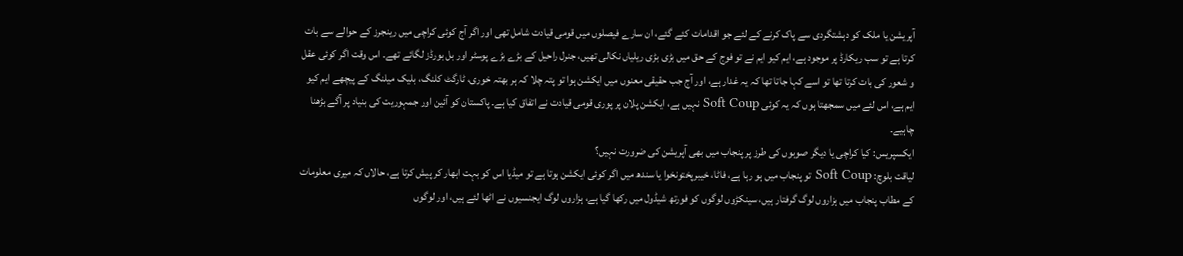آپریشن یا ملک کو دہشتگردی سے پاک کرنے کے لئے جو اقدامات کئے گئے، ان سارے فیصلوں میں قومی قیادت شامل تھی اور اگر آج کوئی کراچی میں رینجرز کے حوالے سے بات کرتا ہے تو سب ریکارڈ پر موجود ہے، ایم کیو ایم نے تو فوج کے حق میں بڑی بڑی ریلیاں نکالی تھیں، جنرل راحیل کے بڑے بڑے پوسٹر اور بل بورڈز لگائے تھے۔ اس وقت اگر کوئی عقل و شعور کی بات کرتا تھا تو اسے کہا جاتا تھا کہ یہ غدار ہے، اور آج جب حقیقی معنوں میں ایکشن ہوا تو پتہ چلا کہ ہر بھتہ خوری، ٹارگٹ کلنگ، بلیک میلنگ کے پیچھے ایم کیو ایم ہے، اس لئے میں سمجھتا ہوں کہ یہ کوئی Soft Coup نہیں ہے، ایکشن پلان پر پوری قومی قیادت نے اتفاق کیا ہے۔ پاکستان کو آئین اور جمہوریت کی بنیاد پر آگے بڑھنا چاہیے۔
ایکسپریس: کیا کراچی یا دیگر صوبوں کی طرز پر پنجاب میں بھی آپریشن کی ضرورت نہیں؟
لیاقت بلوچ: Soft Coup تو پنجاب میں ہو رہا ہے، فاٹا، خیبرپختونخوا یا سندھ میں اگر کوئی ایکشن ہوتا ہے تو میڈیا اس کو بہت ابھار کر پیش کرتا ہے، حالاں کہ میری معلومات کے مطاب پنجاب میں ہزاروں لوگ گرفتار ہیں، سینکڑوں لوگوں کو فورتھ شیڈول میں رکھا گیا ہے، ہزاروں لوگ ایجنسیوں نے اٹھا لئے ہیں، اور لوگوں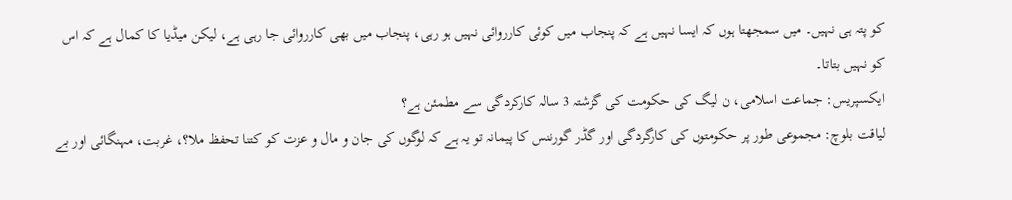کو پتہ ہی نہیں۔ میں سمجھتا ہوں کہ ایسا نہیں ہے کہ پنجاب میں کوئی کارروائی نہیں ہو رہی، پنجاب میں بھی کارروائی جا رہی ہے، لیکن میڈیا کا کمال ہے کہ اس کو نہیں بتاتا۔
ایکسپریس: جماعت اسلامی، ن لیگ کی حکومت کی گزشتہ 3 سالہ کارکردگی سے مطمئن ہے؟
لیاقت بلوچ: مجموعی طور پر حکومتوں کی کارگردگی اور گڈر گورننس کا پیمانہ تو یہ ہے کہ لوگوں کی جان و مال و عزت کو کتنا تحفظ ملا؟، غربت، مہنگائی اور بے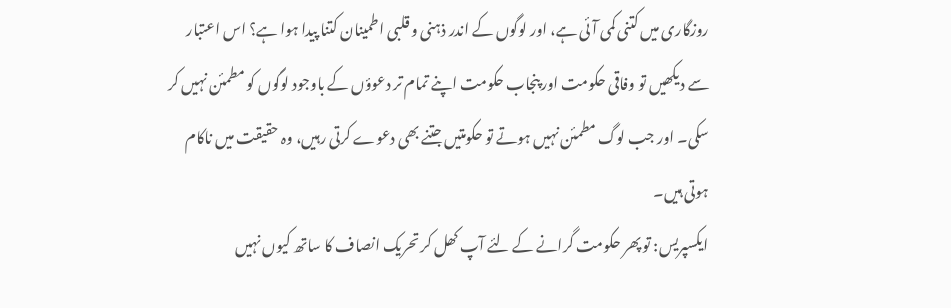روزگاری میں کتنی کمی آئی ہے، اور لوگوں کے اندر ذہنی و قلبی اطمینان کتنا پیدا ہوا ہے؟ اس اعتبار سے دیکھیں تو وفاقی حکومت اور پنجاب حکومت اپنے تمام تر دعوؤں کے باوجود لوگوں کو مطمئن نہیں کر سکی۔ اور جب لوگ مطمئن نہیں ہوتے تو حکومتیں جتنے بھی دعوے کرتی رہیں، وہ حقیقت میں ناکام ہوتی ہیں۔
ایکسپریس: تو پھر حکومت گرانے کے لئے آپ کھل کر تحریک انصاف کا ساتھ کیوں نہیں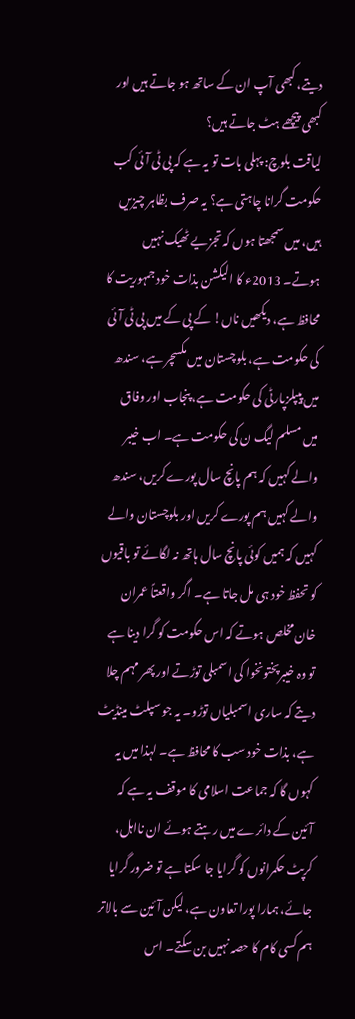دیتے، کبھی آپ ان کے ساتھ ہو جاتے ہیں اور کبھی پیچھے ہٹ جاتے ہیں؟
لیاقت بلوچ: پہلی بات تو یہ ہے کہ پی ٹی آئی کب حکومت گرانا چاہتی ہے؟ یہ صرف بظاہر چیزیں ہیں، میں سمجھتا ہوں کہ تجزیے ٹھیک نہیں ہوتے۔ 2013ء کا الیکشن بذات خود جمہوریت کا محافظ ہے، دیکھیں ناں! کے پی کے میں پی ٹی آئی کی حکومت ہے، بلوچستان میں مکسچر ہے، سندھ میں پیپلزپارٹی کی حکومت ہے، پنجاب اور وفاق میں مسلم لیگ ن کی حکومت ہے۔ اب خیبر والے کہیں کہ ہم پانچ سال پورے کریں، سندھ والے کہیں ہم پورے کریں اور بلوچستان والے کہیں کہ ہمیں کوئی پانچ سال ہاتھ نہ لگائے تو باقیوں کو تحفظ خود ہی مل جاتا ہے۔ اگر واقعتاً عمران خان مخلص ہوتے کہ اس حکومت کو گرا دینا ہے تو وہ خیبرپختونخوا کی اسمبلی توڑتے اور پھر مہم چلا دیتے کہ ساری اسمبلیاں توڑو۔ یہ جو سپلٹ مینڈیٹ ہے، بذات خود سب کا محافظ ہے۔ لہذا میں یہ کہوں گا کہ جماعت اسلامی کا موقف یہ ہے کہ آئین کے دائرے میں رہتے ہوئے ان نااہل، کرپٹ حکمرانوں کو گرایا جا سکتا ہے تو ضرور گرایا جائے، ہمارا پورا تعاون ہے، لیکن آئین سے بالاتر ہم کسی کام کا حصہ نہیں بن سکتے۔ اس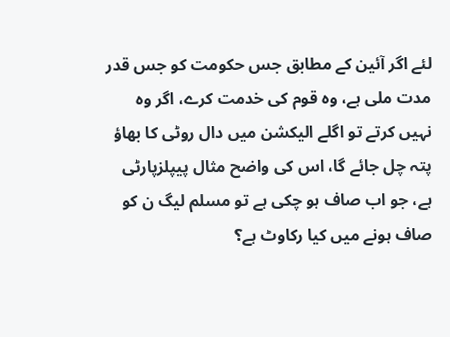لئے اگر آئین کے مطابق جس حکومت کو جس قدر مدت ملی ہے، وہ قوم کی خدمت کرے، اگر وہ نہیں کرتے تو اگلے الیکشن میں دال روٹی کا بھاؤ پتہ چل جائے گا، اس کی واضح مثال پیپلزپارٹی ہے، جو اب صاف ہو چکی ہے تو مسلم لیگ ن کو صاف ہونے میں کیا رکاوٹ ہے؟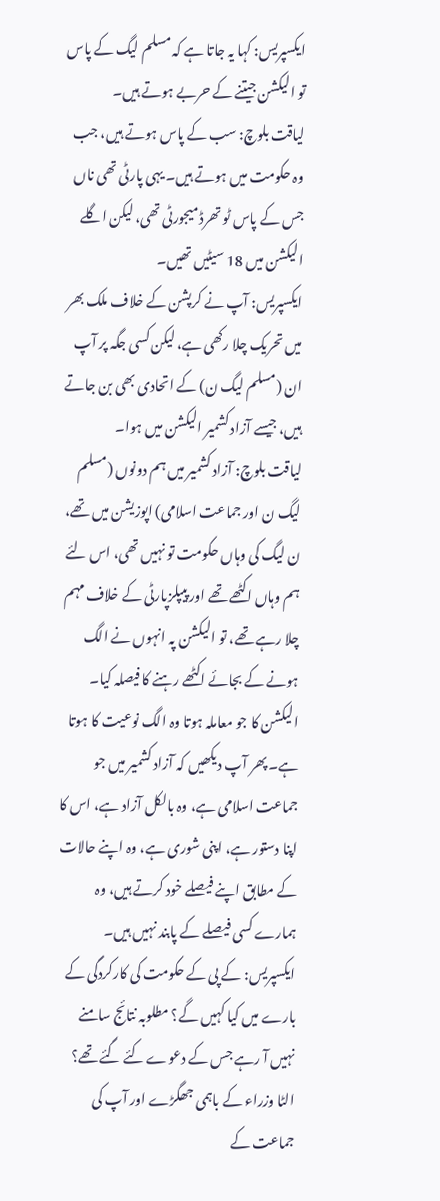ایکسپریس: کہا یہ جاتا ہے کہ مسلم لیگ کے پاس تو الیکشن جیتنے کے حربے ہوتے ہیں۔
لیاقت بلوچ: سب کے پاس ہوتے ہیں، جب وہ حکومت میں ہوتے ہیں۔ یہی پارٹی تھی ناں جس کے پاس ٹو تھرڈ میجورٹی تھی، لیکن اگلے الیکشن میں 18 سیٹیں تھیں۔
ایکسپریس: آپ نے کرپشن کے خلاف ملک بھر میں تحریک چلا رکھی ہے، لیکن کسی جگہ پر آپ ان (مسلم لیگ ن) کے اتحادی بھی بن جاتے ہیں، جیسے آزاد کشمیر الیکشن میں ہوا۔
لیاقت بلوچ: آزاد کشمیر میں ہم دونوں (مسلم لیگ ن اور جماعت اسلامی) اپوزیشن میں تھے، ن لیگ کی وہاں حکومت تو نہیں تھی، اس لئے ہم وہاں اکٹھے تھے اور پیپلزپارٹی کے خلاف مہم چلا رہے تھے، تو الیکشن پہ انہوں نے الگ ہونے کے بجائے اکٹھے رہنے کا فیصلہ کیا۔ الیکشن کا جو معاملہ ہوتا وہ الگ نوعیت کا ہوتا ہے۔ پھر آپ دیکھیں کہ آزاد کشمیر میں جو جماعت اسلامی ہے، وہ بالکل آزاد ہے، اس کا اپنا دستور ہے، اپنی شوری ہے، وہ اپنے حالات کے مطابق اپنے فیصلے خود کرتے ہیں، وہ ہمارے کسی فیصلے کے پابند نہیں ہیں۔
ایکسپریس: کے پی کے حکومت کی کارکردگی کے بارے میں کیا کہیں گے؟ مطلوبہ نتائج سامنے نہیں آ رہے جس کے دعوے کئے گئے تھے؟ الٹا وزراء کے باہمی جھگڑے اور آپ کی جماعت کے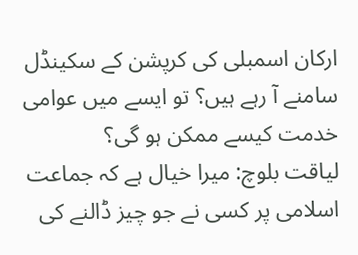ارکان اسمبلی کی کرپشن کے سکینڈل سامنے آ رہے ہیں؟ تو ایسے میں عوامی خدمت کیسے ممکن ہو گی؟
لیاقت بلوچ: میرا خیال ہے کہ جماعت اسلامی پر کسی نے جو چیز ڈالنے کی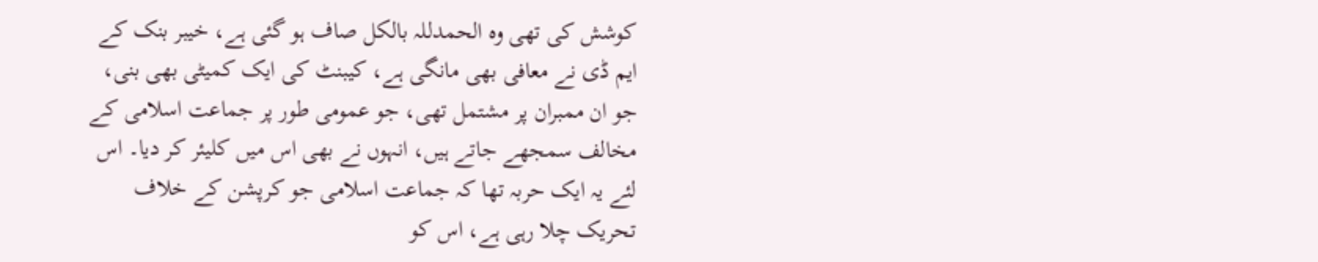کوشش کی تھی وہ الحمدللہ بالکل صاف ہو گئی ہے، خیبر بنک کے ایم ڈی نے معافی بھی مانگی ہے، کیبنٹ کی ایک کمیٹی بھی بنی، جو ان ممبران پر مشتمل تھی، جو عمومی طور پر جماعت اسلامی کے مخالف سمجھے جاتے ہیں، انہوں نے بھی اس میں کلیئر کر دیا۔ اس لئے یہ ایک حربہ تھا کہ جماعت اسلامی جو کرپشن کے خلاف تحریک چلا رہی ہے، اس کو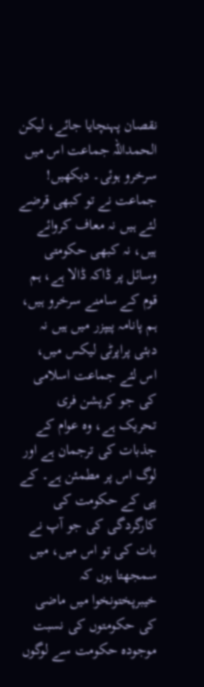نقصان پہنچایا جائے، لیکن الحمداللہ جماعت اس میں سرخرو ہوئی۔ دیکھیں! جماعت نے تو کبھی قرضے لئے ہیں نہ معاف کروائے ہیں، نہ کبھی حکومتی وسائل پر ڈاکہ ڈالا ہے، ہم قوم کے سامنے سرخرو ہیں، ہم پانامہ پیپزر میں ہیں نہ دبئی پراپرٹی لیکس میں، اس لئے جماعت اسلامی کی جو کرپشن فری تحریک ہے، وہ عوام کے جذبات کی ترجمان ہے اور لوگ اس پر مطمئن ہے۔ کے پی کے حکومت کی کارگردگی کی جو آپ نے بات کی تو اس میں، میں سمجھتا ہوں کہ خیبرپختونخوا میں ماضی کی حکومتوں کی نسبت موجودہ حکومت سے لوگوں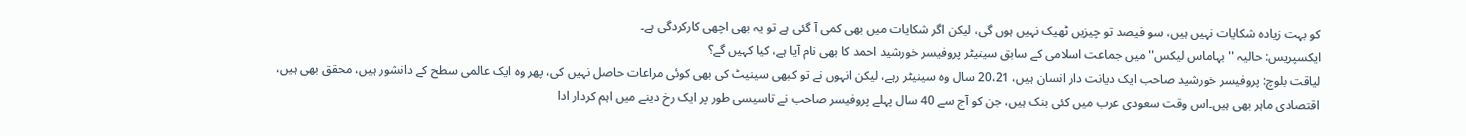کو بہت زیادہ شکایات نہیں ہیں، سو فیصد تو چیزیں ٹھیک نہیں ہوں گی، لیکن اگر شکایات میں بھی کمی آ گئی ہے تو یہ بھی اچھی کارکردگی ہے۔
ایکسپریس: حالیہ ''بہاماس لیکس'' میں جماعت اسلامی کے سابق سینیٹر پروفیسر خورشید احمد کا بھی نام آیا ہے، کیا کہیں گے؟
لیاقت بلوچ: پروفیسر خورشید صاحب ایک دیانت دار انسان ہیں، 20،21 سال وہ سینیٹر رہے، لیکن انہوں نے تو کبھی سینیٹ کی بھی کوئی مراعات حاصل نہیں کی، پھر وہ ایک عالمی سطح کے دانشور ہیں، محقق بھی ہیں، اقتصادی ماہر بھی ہیں۔اس وقت سعودی عرب میں کئی بنک ہیں، جن کو آج سے 40 سال پہلے پروفیسر صاحب نے تاسیسی طور پر ایک رخ دینے میں اہم کردار ادا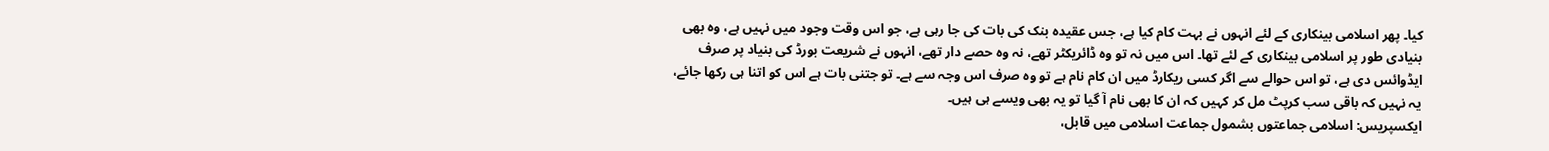کیا۔ پھر اسلامی بینکاری کے لئے انہوں نے بہت کام کیا ہے، جس عقیدہ بنک کی بات کی جا رہی ہے، جو اس وقت وجود میں نہیں ہے، وہ بھی بنیادی طور پر اسلامی بینکاری کے لئے تھا۔ اس میں نہ تو وہ ڈائریکٹر تھے، نہ وہ حصے دار تھے، انہوں نے شریعت بورڈ کی بنیاد پر صرف ایڈوائس دی ہے، تو اس حوالے سے اگر کسی ریکارڈ میں ان کام نام ہے تو وہ صرف اس وجہ سے ہے۔ تو جتنی بات ہے اس کو اتنا ہی رکھا جائے، یہ نہیں کہ باقی سب کرپٹ مل کر کہیں کہ ان کا بھی نام آ گیا تو یہ بھی ویسے ہی ہیں۔
ایکسپریس: اسلامی جماعتوں بشمول جماعت اسلامی میں قابل،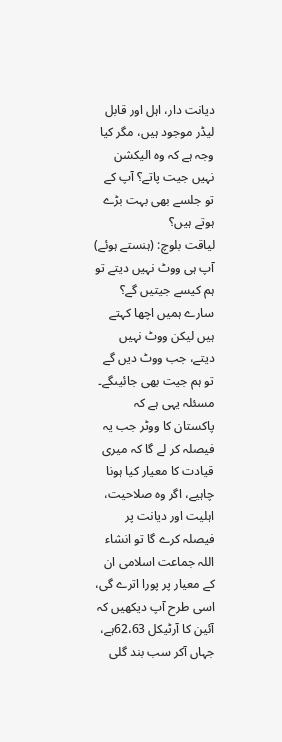دیانت دار، اہل اور قابل لیڈر موجود ہیں، مگر کیا وجہ ہے کہ وہ الیکشن نہیں جیت پاتے؟ آپ کے تو جلسے بھی بہت بڑے ہوتے ہیں؟
لیاقت بلوچ: (ہنستے ہوئے) آپ ہی ووٹ نہیں دیتے تو ہم کیسے جیتیں گے؟ سارے ہمیں اچھا کہتے ہیں لیکن ووٹ نہیں دیتے، جب ووٹ دیں گے تو ہم جیت بھی جائیںگے۔ مسئلہ یہی ہے کہ پاکستان کا ووٹر جب یہ فیصلہ کر لے گا کہ میری قیادت کا معیار کیا ہونا چاہیے، اگر وہ صلاحیت، اہلیت اور دیانت پر فیصلہ کرے گا تو انشاء اللہ جماعت اسلامی ان کے معیار پر پورا اترے گی، اسی طرح آپ دیکھیں کہ آئین کا آرٹیکل 62،63ہے، جہاں آکر سب بند گلی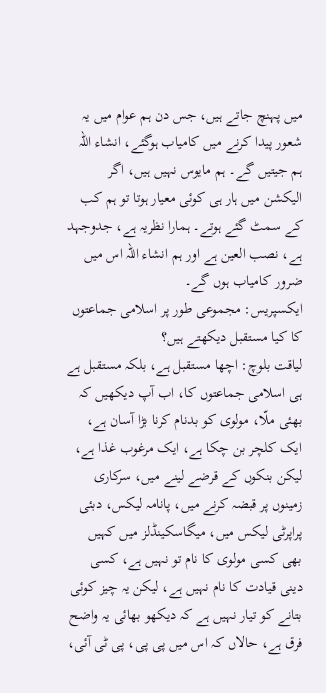میں پہنچ جاتے ہیں، جس دن ہم عوام میں یہ شعور پیدا کرنے میں کامیاب ہوگئے، انشاء اللہ ہم جیتیں گے۔ ہم مایوس نہیں ہیں، اگر الیکشن میں ہار ہی کوئی معیار ہوتا تو ہم کب کے سمٹ گئے ہوتے۔ ہمارا نظریہ ہے، جدوجہد ہے، نصب العین ہے اور ہم انشاء اللہ اس میں ضرور کامیاب ہوں گے۔
ایکسپریس: مجموعی طور پر اسلامی جماعتوں کا کیا مستقبل دیکھتے ہیں؟
لیاقت بلوچ: اچھا مستقبل ہے، بلکہ مستقبل ہے ہی اسلامی جماعتوں کا، اب آپ دیکھیں کہ بھئی ملّا، مولوی کو بدنام کرنا بڑا آسان ہے، ایک کلچر بن چکا ہے، ایک مرغوب غذا ہے، لیکن بنکوں کے قرضے لینے میں، سرکاری زمینوں پر قبضہ کرنے میں، پانامہ لیکس، دبئی پراپرٹی لیکس میں، میگاسکینڈلز میں کہیں بھی کسی مولوی کا نام تو نہیں ہے، کسی دینی قیادت کا نام نہیں ہے، لیکن یہ چیز کوئی بتانے کو تیار نہیں ہے کہ دیکھو بھائی یہ واضح فرق ہے، حالاں کہ اس میں پی پی، پی ٹی آئی،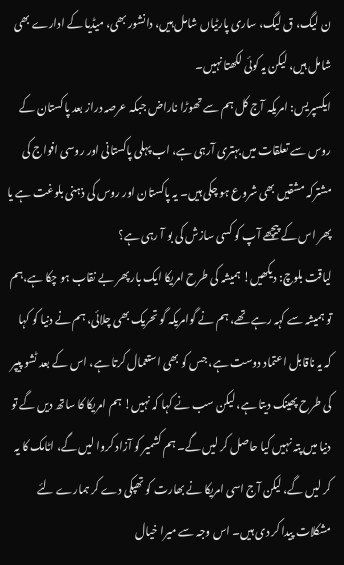ن لیگ، ق لیگ، ساری پارٹیاں شامل ہیں، دانشور بھی، میڈیا کے ادارے بھی شامل ہیں، لیکن یہ کوئی لکھتا نہیں۔
ایکسپریس: امریکہ آج کل ہم سے تھوڑا ناراض جبکہ عرصہ دراز بعد پاکستان کے روس سے تعلقات میں بہتری آرہی ہے، اب پہلی پاکستانی اور روسی افواج کی مشترکہ مشقیں بھی شروع ہو چکی ہیں۔ یہ پاکستان اور روس کی ذہنی بلوغت ہے یا پھر اس کے پیچھے آپ کو کسی سازش کی بو آ رہی ہے؟
لیاقت بلوچ: دیکھیں! ہمیشہ کی طرح امریکا ایک بار پھر بے نقاب ہو چکا ہے،ہم تو ہمیشہ سے کہہ رہے تھے، ہم نے گوامریکہ گو تحریک بھی چلائی، ہم نے دنیا کو کہا کہ یہ ناقابل اعتماد دوست ہے، جس کو بھی استعمال کرتا ہے، اس کے بعد ٹشو پیپر کی طرح پھینک دیتا ہے، لیکن سب نے کہا کہ نہیں! ہم امریکا کا ساتھ دیں گے تو دنیا میں پتہ نہیں کیا حاصل کر لیں گے۔ ہم کشمیر کو آزاد کروا لیں گے، اٹامک کا یہ کر لیں گے، لیکن آج اسی امریکا نے بھارت کو تھپکی دے کر ہمارے لئے مشکلات پیدا کر دی ہیں۔ اس وجہ سے میرا خیال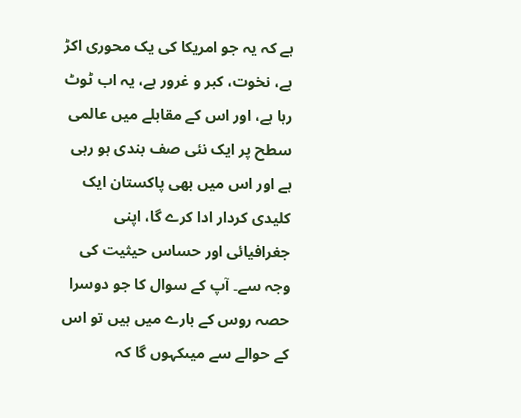ہے کہ یہ جو امریکا کی یک محوری اکڑ ہے، نخوت، کبر و غرور ہے، یہ اب ٹوٹ رہا ہے، اور اس کے مقابلے میں عالمی سطح پر ایک نئی صف بندی ہو رہی ہے اور اس میں بھی پاکستان ایک کلیدی کردار ادا کرے گا، اپنی جغرافیائی اور حساس حیثیت کی وجہ سے۔ آپ کے سوال کا جو دوسرا حصہ روس کے بارے میں ہیں تو اس کے حوالے سے میںکہوں گا کہ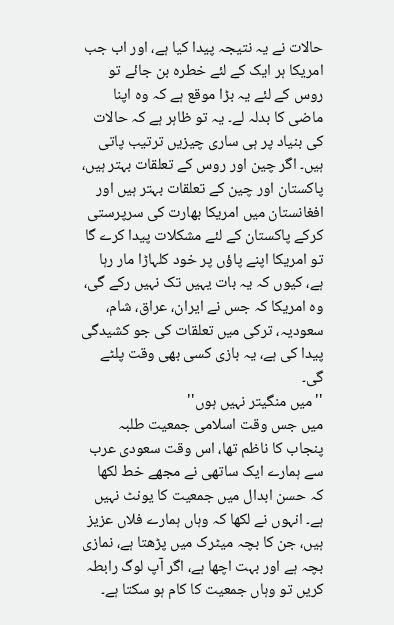حالات نے یہ نتیجہ پیدا کیا ہے، اور اب جب امریکا ہر ایک کے لئے خطرہ بن جائے تو روس کے لئے یہ بڑا موقع ہے کہ وہ اپنا ماضی کا بدلہ لے۔ یہ تو ظاہر ہے کہ حالات کی بنیاد پر ہی ساری چیزیں ترتیب پاتی ہیں۔ اگر چین اور روس کے تعلقات بہتر ہیں، پاکستان اور چین کے تعلقات بہتر ہیں اور افغانستان میں امریکا بھارت کی سرپرستی کرکے پاکستان کے لئے مشکلات پیدا کرے گا تو امریکا اپنے پاؤں پر خود کلہاڑا مار رہا ہے، کیوں کہ یہ بات یہیں تک نہیں رکے گی، وہ امریکا کہ جس نے ایران، عراق، شام، سعودیہ، ترکی میں تعلقات کی جو کشیدگی پیدا کی ہے، یہ بازی کسی بھی وقت پلٹے گی۔
''میں منگیتر نہیں ہوں''
میں جس وقت اسلامی جمعیت طلبہ پنجاب کا ناظم تھا، اس وقت سعودی عرب سے ہمارے ایک ساتھی نے مجھے خط لکھا کہ حسن ابدال میں جمعیت کا یونٹ نہیں ہے۔ انہوں نے لکھا کہ وہاں ہمارے فلاں عزیز ہیں، جن کا بچہ میٹرک میں پڑھتا ہے، نمازی بچہ ہے اور بہت اچھا ہے، اگر آپ لوگ رابطہ کریں تو وہاں جمعیت کا کام ہو سکتا ہے۔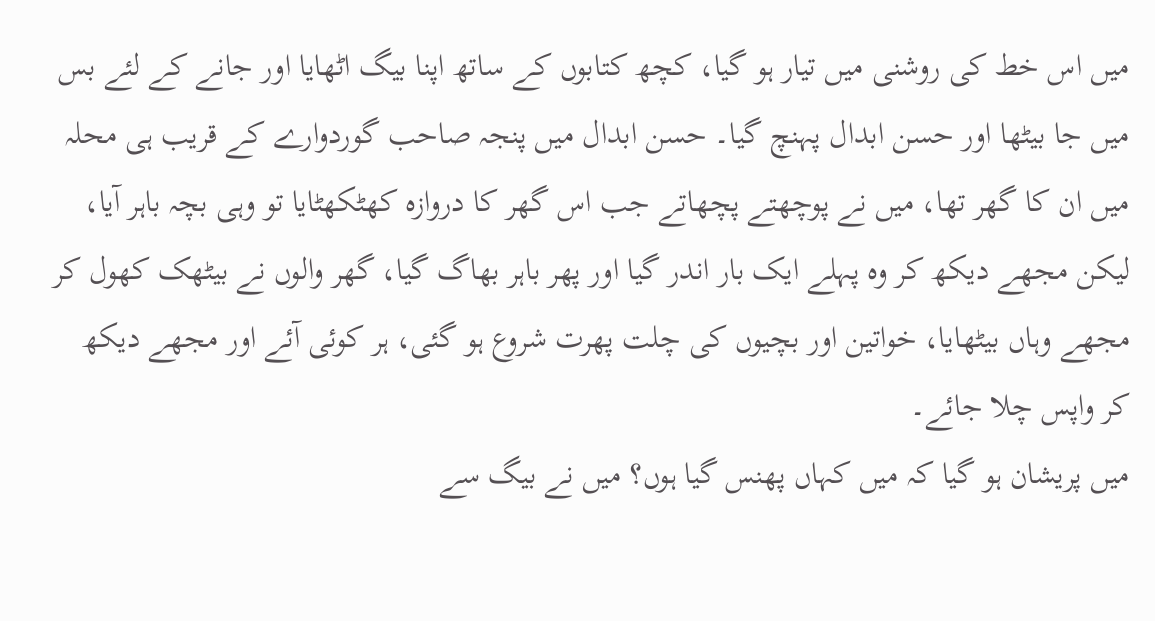میں اس خط کی روشنی میں تیار ہو گیا، کچھ کتابوں کے ساتھ اپنا بیگ اٹھایا اور جانے کے لئے بس میں جا بیٹھا اور حسن ابدال پہنچ گیا۔ حسن ابدال میں پنجہ صاحب گوردوارے کے قریب ہی محلہ میں ان کا گھر تھا، میں نے پوچھتے پچھاتے جب اس گھر کا دروازہ کھٹکھٹایا تو وہی بچہ باہر آیا، لیکن مجھے دیکھ کر وہ پہلے ایک بار اندر گیا اور پھر باہر بھاگ گیا، گھر والوں نے بیٹھک کھول کر مجھے وہاں بیٹھایا، خواتین اور بچیوں کی چلت پھرت شروع ہو گئی، ہر کوئی آئے اور مجھے دیکھ کر واپس چلا جائے۔
میں پریشان ہو گیا کہ میں کہاں پھنس گیا ہوں؟ میں نے بیگ سے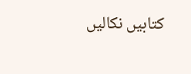کتابیں نکالیں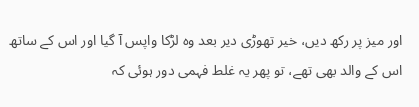اور میز پر رکھ دیں، خیر تھوڑی دیر بعد وہ لڑکا واپس آ گیا اور اس کے ساتھ اس کے والد بھی تھے، تو پھر یہ غلط فہمی دور ہوئی کہ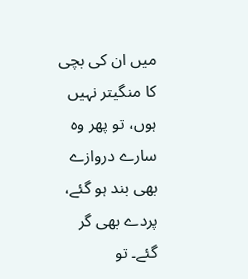میں ان کی بچی کا منگیتر نہیں ہوں، تو پھر وہ سارے دروازے بھی بند ہو گئے، پردے بھی گر گئے۔ تو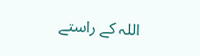اللہ کے راستے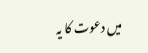میں دعوت کا یہ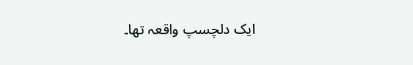ایک دلچسپ واقعہ تھا۔